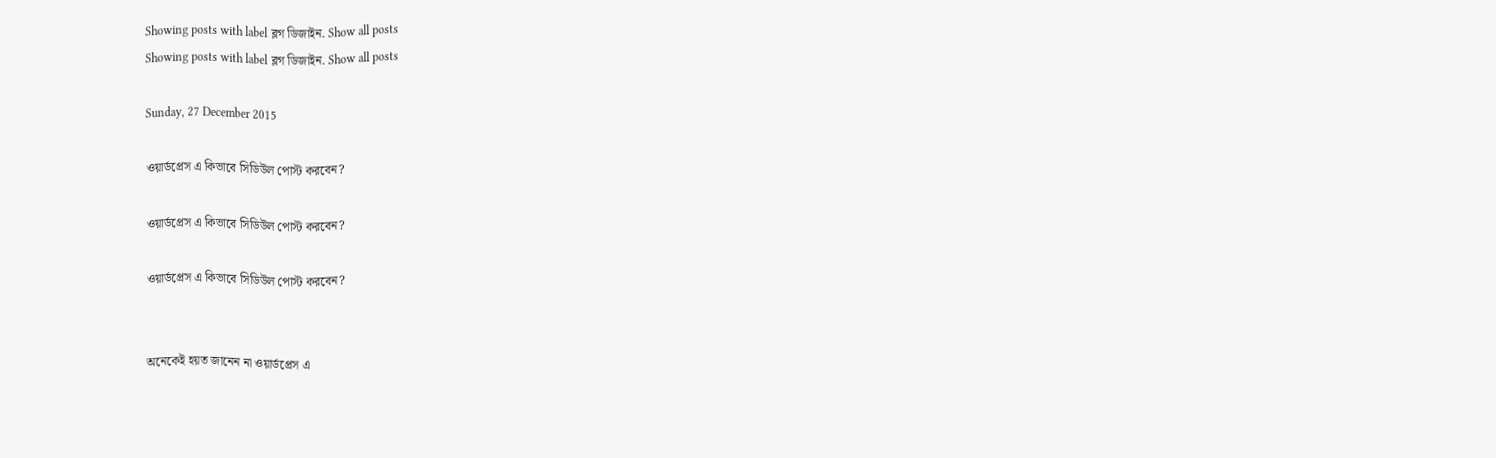Showing posts with label ব্লগ ডিজাইন. Show all posts
Showing posts with label ব্লগ ডিজাইন. Show all posts

Sunday, 27 December 2015

ওয়ার্ডপ্রেস এ কিভাবে সিডিউল পোস্ট করবেন?

ওয়ার্ডপ্রেস এ কিভাবে সিডিউল পোস্ট করবেন?

ওয়ার্ডপ্রেস এ কিভাবে সিডিউল পোস্ট করবেন?


অনেকেই হয়ত জানেন না ওয়ার্ডপ্রেস এ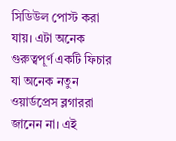সিডিউল পোস্ট করা যায়। এটা অনেক গুরুত্বপূর্ণ একটি ফিচার যা অনেক নতুন ওয়ার্ডপ্রেস ব্লগাররা জানেন না। এই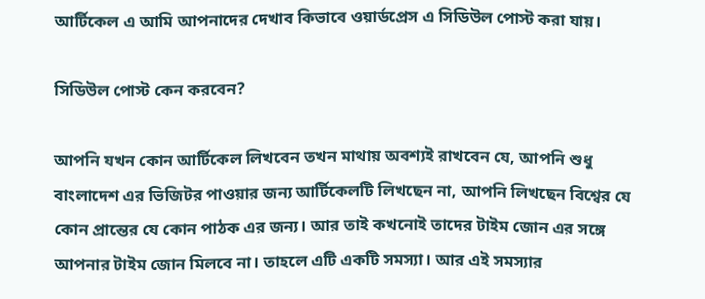আর্টিকেল এ আমি আপনাদের দেখাব কিভাবে ওয়ার্ডপ্রেস এ সিডিউল পোস্ট করা যায়।

সিডিউল পোস্ট কেন করবেন?

আপনি যখন কোন আর্টিকেল লিখবেন তখন মাথায় অবশ্যই রাখবেন যে, আপনি শুধু বাংলাদেশ এর ভিজিটর পাওয়ার জন্য আর্টিকেলটি লিখছেন না, আপনি লিখছেন বিশ্বের যে কোন প্রান্তের যে কোন পাঠক এর জন্য। আর তাই কখনোই তাদের টাইম জোন এর সঙ্গে আপনার টাইম জোন মিলবে না। তাহলে এটি একটি সমস্যা। আর এই সমস্যার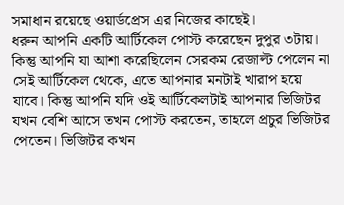সমাধান রয়েছে ওয়ার্ডপ্রেস এর নিজের কাছেই।
ধরুন আপনি একটি আর্টিকেল পোস্ট করেছেন দুপুর ৩টায়। কিন্তু আপনি যা আশা করেছিলেন সেরকম রেজাল্ট পেলেন না সেই আর্টিকেল থেকে, এতে আপনার মনটাই খারাপ হয়ে যাবে। কিন্তু আপনি যদি ওই আর্টিকেলটাই আপনার ভিজিটর যখন বেশি আসে তখন পোস্ট করতেন, তাহলে প্রচুর ভিজিটর পেতেন। ভিজিটর কখন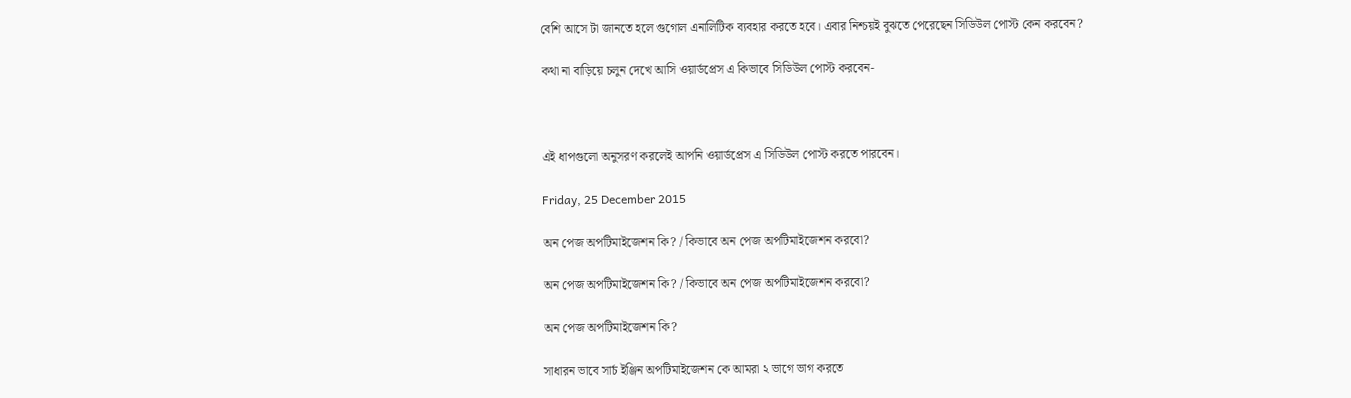বেশি আসে টা জানতে হলে গুগোল এনালিটিক ব্যবহার করতে হবে। এবার নিশ্চয়ই বুঝতে পেরেছেন সিডিউল পোস্ট কেন করবেন?

কথা না বাড়িয়ে চলুন দেখে আসি ওয়ার্ডপ্রেস এ কিভাবে সিডিউল পোস্ট করবেন-



এই ধাপগুলো অনুসরণ করলেই আপনি ওয়ার্ডপ্রেস এ সিডিউল পোস্ট করতে পারবেন।

Friday, 25 December 2015

অন পেজ অপটিমাইজেশন কি? / কিভাবে অন পেজ অপটিমাইজেশন করবো?

অন পেজ অপটিমাইজেশন কি? / কিভাবে অন পেজ অপটিমাইজেশন করবো?

অন পেজ অপটিমাইজেশন কি?

সাধারন ভাবে সার্চ ইঞ্জিন অপটিমাইজেশন কে আমরা ২ ভাগে ভাগ করতে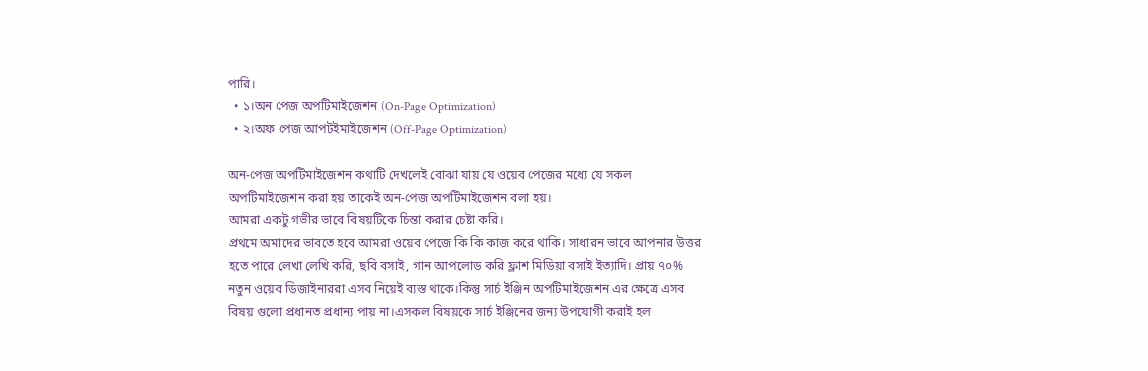পারি।
  • ১।অন পেজ অপটিমাইজেশন (On-Page Optimization)
  • ২।অফ পেজ আপটইমাইজেশন (Off-Page Optimization)

অন-পেজ অপটিমাইজেশন কথাটি দেখলেই বোঝা যায় যে ওয়েব পেজের মধ্যে যে সকল অপটিমাইজেশন করা হয় তাকেই অন-পেজ অপটিমাইজেশন বলা হয়।
আমরা একটু গভীর ভাবে বিষয়টিকে চিন্তা করার চেষ্টা করি।
প্রথমে অমাদের ভাবতে হবে আমরা ওয়েব পেজে কি কি কাজ করে থাকি। সাধারন ভাবে আপনার উত্তর হতে পারে লেখা লেখি করি, ছবি বসাই, গান আপলোড করি ফ্লাশ মিডিয়া বসাই ইত্যাদি। প্রায় ৭০% নতুন ওয়েব ডিজাইনাররা এসব নিয়েই ব্যস্ত থাকে।কিন্তু সার্চ ইঞ্জিন অপটিমাইজেশন এর ক্ষেত্রে এসব বিষয় গুলো প্রধানত প্রধান্য পায় না।এসকল বিষয়কে সার্চ ইঞ্জিনের জন্য উপযোগী করাই হল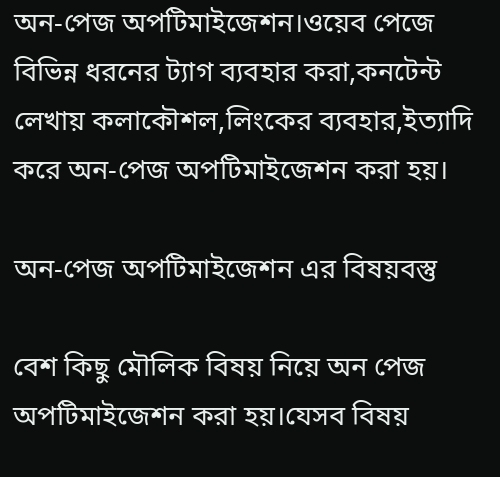অন-পেজ অপটিমাইজেশন।ওয়েব পেজে বিভিন্ন ধরনের ট্যাগ ব্যবহার করা,কনটেন্ট লেখায় কলাকৌশল,লিংকের ব্যবহার,ইত্যাদি করে অন-পেজ অপটিমাইজেশন করা হয়।

অন-পেজ অপটিমাইজেশন এর বিষয়বস্তু

বেশ কিছু মৌলিক বিষয় নিয়ে অন পেজ অপটিমাইজেশন করা হয়।যেসব বিষয়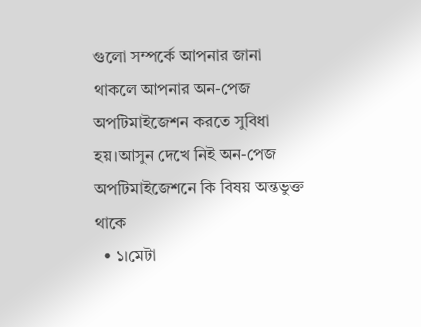গুলো সম্পর্কে আপনার জানা থাকলে আপনার অন-পেজ অপটিমাইজেশন করতে সুবিধা হয়।আসুন দেখে নিই অন-পেজ অপটিমাইজেশনে কি বিষয় অন্তভুক্ত থাকে
  • ১।মেটা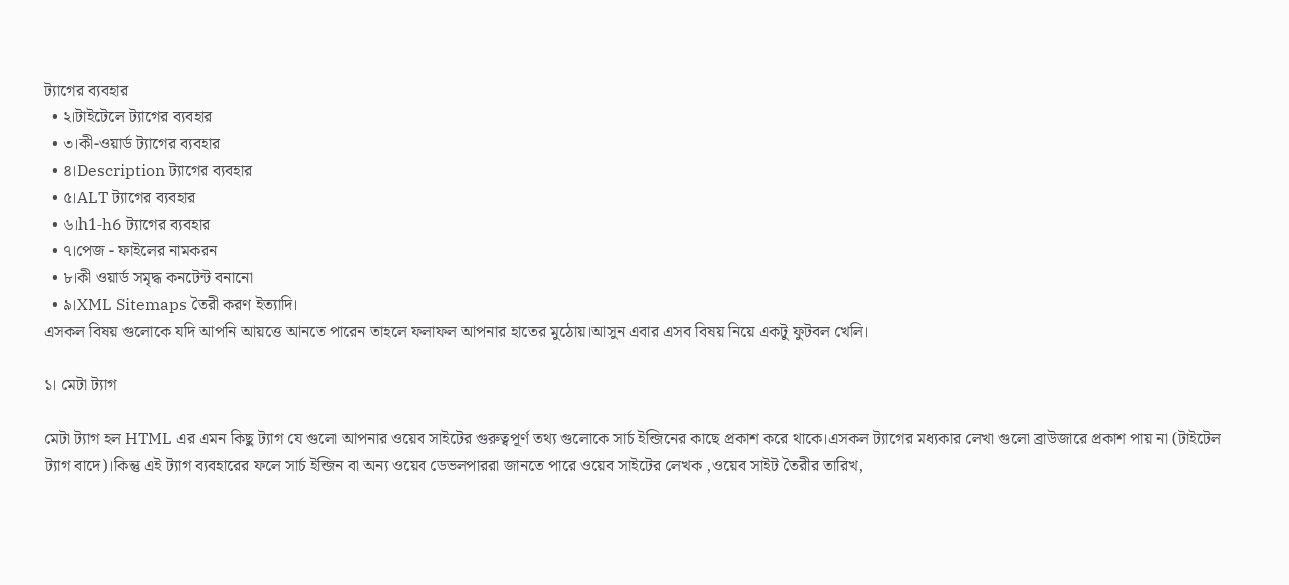ট্যাগের ব্যবহার
  • ২।টাইটেলে ট্যাগের ব্যবহার
  • ৩।কী-ওয়ার্ড ট্যাগের ব্যবহার
  • ৪।Description ট্যাগের ব্যবহার
  • ৫।ALT ট্যাগের ব্যবহার
  • ৬।h1-h6 ট্যাগের ব্যবহার
  • ৭।পেজ - ফাইলের নামকরন
  • ৮।কী ওয়ার্ড সমৃদ্ধ কনটেন্ট বনানো
  • ৯।XML Sitemaps তৈরী করণ ইত্যাদি।
এসকল বিষয় গুলোকে যদি আপনি আয়ত্তে আনতে পারেন তাহলে ফলাফল আপনার হাতের মুঠোয়।আসুন এবার এসব বিষয় নিয়ে একটু ফুটবল খেলি।

১। মেটা ট্যাগ

মেটা ট্যাগ হল HTML এর এমন কিছু ট্যাগ যে গুলো আপনার ওয়েব সাইটের গুরুত্বপূর্ণ তথ্য গুলোকে সার্চ ইন্জিনের কাছে প্রকাশ করে থাকে।এসকল ট্যাগের মধ্যকার লেখা গুলো ব্রাউজারে প্রকাশ পায় না (টাইটেল ট্যাগ বাদে)।কিন্তু এই ট্যাগ ব্যবহারের ফলে সার্চ ইন্জিন বা অন্য ওয়েব ডেভলপাররা জানতে পারে ওয়েব সাইটের লেখক ,ওয়েব সাইট তৈরীর তারিখ,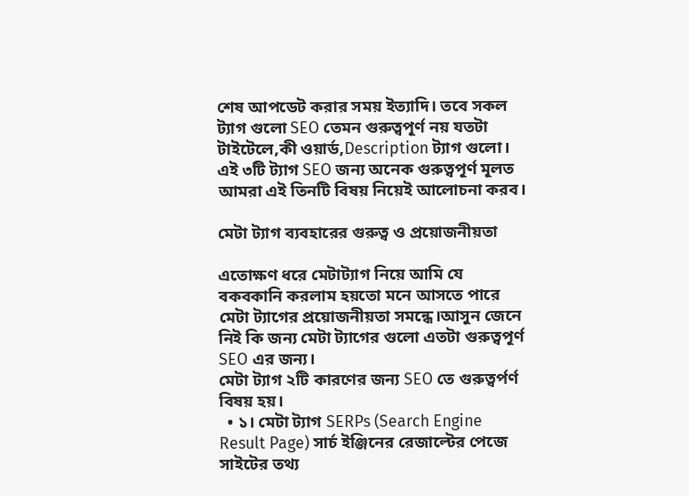শেষ আপডেট করার সময় ইত্যাদি। তবে সকল ট্যাগ গুলো SEO তেমন গুরুত্বপূর্ণ নয় যতটা টাইটেলে,কী ওয়ার্ড,Description ট্যাগ গুলো। এই ৩টি ট্যাগ SEO জন্য অনেক গুরুত্বপূর্ণ মূলত আমরা এই তিনটি বিষয় নিয়েই আলোচনা করব।

মেটা ট্যাগ ব্যবহারের গুরুত্ব ও প্রয়োজনীয়তা

এতোক্ষণ ধরে মেটাট্যাগ নিয়ে আমি যে বকবকানি করলাম হয়তো মনে আসতে পারে মেটা ট্যাগের প্রয়োজনীয়তা সমন্ধে।আসুন জেনে নিই কি জন্য মেটা ট্যাগের গুলো এতটা গুরুত্বপূর্ণ SEO এর জন্য।
মেটা ট্যাগ ২টি কারণের জন্য SEO তে গুরুত্বর্পর্ণ বিষয় হয়।
  • ১। মেটা ট্যাগ SERPs (Search Engine Result Page) সার্চ ইঞ্জিনের রেজাল্টের পেজে সাইটের তথ্য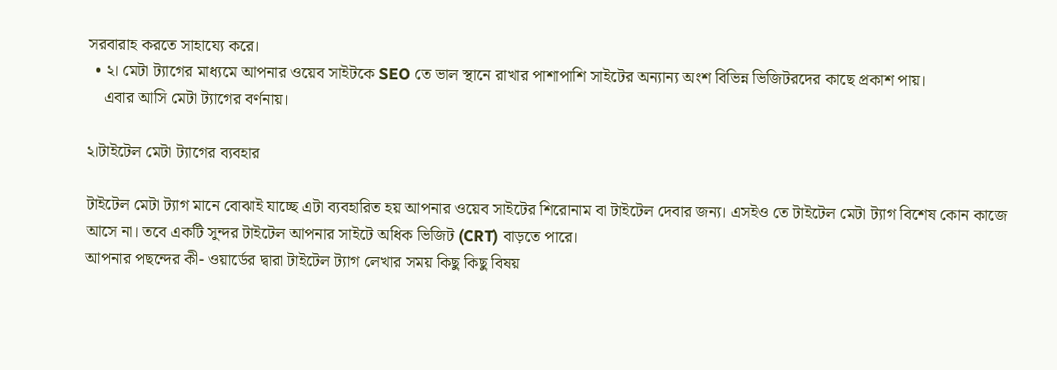সরবারাহ করতে সাহায্যে করে।
  • ২। মেটা ট্যাগের মাধ্যমে আপনার ওয়েব সাইটকে SEO তে ভাল স্থানে রাখার পাশাপাশি সাইটের অন্যান্য অংশ বিভিন্ন ভিজিটরদের কাছে প্রকাশ পায়।
    এবার আসি মেটা ট্যাগের বর্ণনায়।

২।টাইটেল মেটা ট্যাগের ব্যবহার

টাইটেল মেটা ট্যাগ মানে বোঝাই যাচ্ছে এটা ব্যবহারিত হয় আপনার ওয়েব সাইটের শিরোনাম বা টাইটেল দেবার জন্য। এসইও তে টাইটেল মেটা ট্যাগ বিশেষ কোন কাজে আসে না। তবে একটি সুন্দর টাইটেল আপনার সাইটে অধিক ভিজিট (CRT) বাড়তে পারে।
আপনার পছন্দের কী- ওয়ার্ডের দ্বারা টাইটেল ট্যাগ লেখার সময় কিছু কিছু বিষয়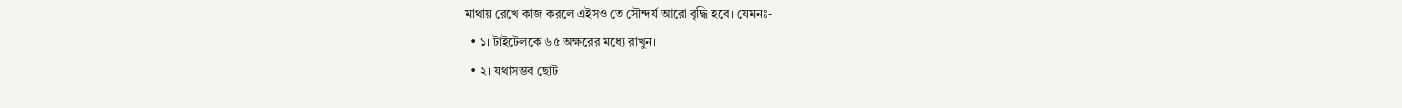মাথায় রেখে কাজ করলে এইসও তে সৌন্দর্য আরো বৃদ্ধি হবে। যেমনঃ-
  • ১। টাইটেলকে ৬৫ অক্ষরের মধ্যে রাখুন।
  • ২। যথাসম্ভব ছোট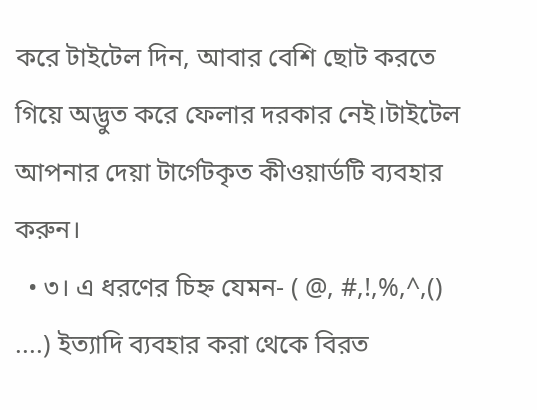করে টাইটেল দিন, আবার বেশি ছোট করতে গিয়ে অদ্ভুত করে ফেলার দরকার নেই।টাইটেল আপনার দেয়া টার্গেটকৃত কীওয়ার্ডটি ব্যবহার করুন।
  • ৩। এ ধরণের চিহ্ন যেমন- ( @, #,!,%,^,() ....) ইত্যাদি ব্যবহার করা থেকে বিরত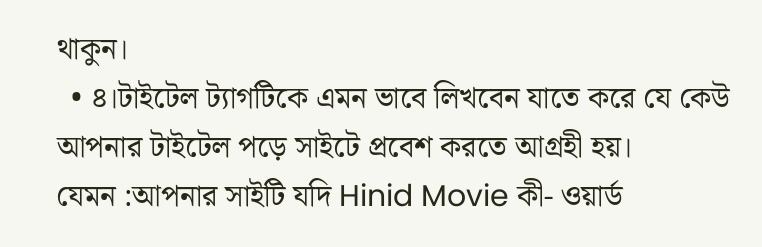থাকুন।
  • ৪।টাইটেল ট্যাগটিকে এমন ভাবে লিখবেন যাতে করে যে কেউ আপনার টাইটেল পড়ে সাইটে প্রবেশ করতে আগ্রহী হয়।
যেমন :আপনার সাইটি যদি Hinid Movie কী- ওয়ার্ড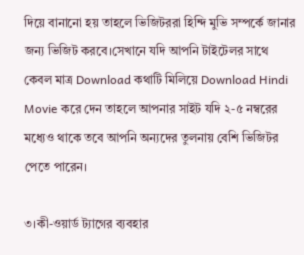দিয়ে বানানো হয় তাহলে ভিজিটররা হিন্দি মুভি সম্পর্কে জানার জন্য ভিজিট করবে।সেখানে যদি আপনি টাইটেলর সাথে কেবল মাত্র Download কথাটি মিলিয়ে Download Hindi Movie করে দেন তাহলে আপনার সাইট যদি ২-৫ নম্বরের মধ্যেও থাকে তবে আপনি অন্যদের তুলনায় বেশি ভিজিটর পেতে পারেন।

৩।কী-ওয়ার্ড ট্যাগের ব্যবহার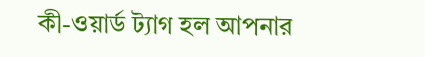কী-ওয়ার্ড ট্যাগ হল আপনার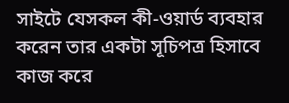সাইটে যেসকল কী-ওয়ার্ড ব্যবহার করেন তার একটা সূচিপত্র হিসাবে কাজ করে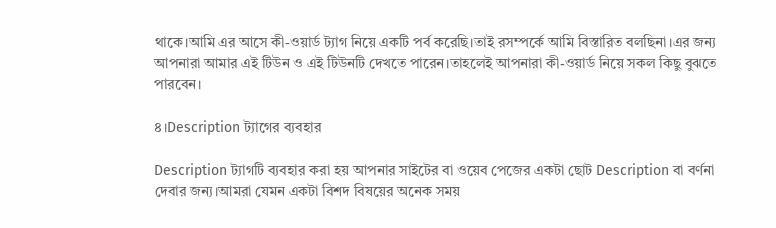থাকে।আমি এর আসে কী-ওয়ার্ড ট্যাগ নিয়ে একটি পর্ব করেছি।তাই রসম্পর্কে আমি বিস্তারিত বলছিনা।এর জন্য আপনারা আমার এই টিউন ও এই টিউনটি দেখতে পারেন।তাহলেই আপনারা কী-ওয়ার্ড নিয়ে সকল কিছু বুঝতে পারবেন।

৪।Description ট্যাগের ব্যবহার

Description ট্যাগটি ব্যবহার করা হয় আপনার সাইটের বা ওয়েব পেজের একটা ছোট Description বা বর্ণনা দেবার জন্য।আমরা যেমন একটা বিশদ বিষয়ের অনেক সময়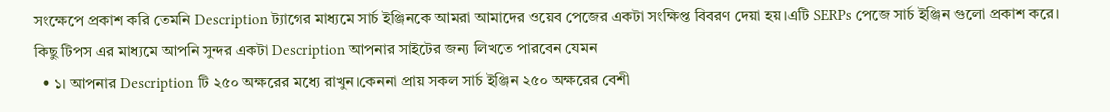সংক্ষেপে প্রকাশ করি তেমনি Description ট্যাগের মাধ্যমে সার্চ ইঞ্জিনকে আমরা আমাদের ওয়েব পেজের একটা সংক্ষিপ্ত বিবরণ দেয়া হয়।এটি SERPs পেজে সার্চ ইঞ্জিন গুলো প্রকাশ করে।
কিছু টিপস এর মাধ্যমে আপনি সুন্দর একটা Description আপনার সাইটের জন্য লিখতে পারবেন যেমন
  • ১। আপনার Description টি ২৫০ অক্ষরের মধ্যে রাখুন।কেননা প্রায় সকল সার্চ ইঞ্জিন ২৫০ অক্ষরের বেশী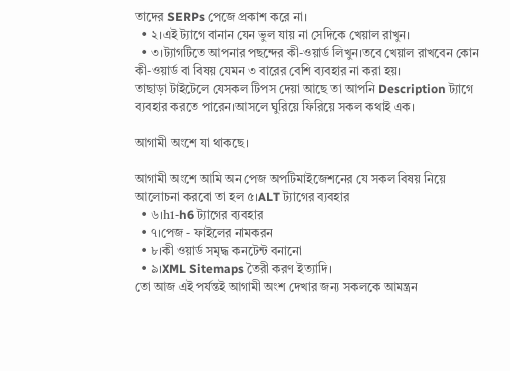তাদের SERPs পেজে প্রকাশ করে না।
  • ২।এই ট্যাগে বানান যেন ভুল যায় না সেদিকে খেয়াল রাখুন।
  • ৩।ট্যাগটিতে আপনার পছন্দের কী-ওয়ার্ড লিখুন।তবে খেয়াল রাখবেন কোন কী-ওয়ার্ড বা বিষয় যেমন ৩ বারের বেশি ব্যবহার না করা হয়।
তাছাড়া টাইটেলে যেসকল টিপস দেয়া আছে তা আপনি Description ট্যাগে ব্যবহার করতে পারেন।আসলে ঘুরিয়ে ফিরিয়ে সকল কথাই এক।

আগামী অংশে যা থাকছে।

আগামী অংশে আমি অন পেজ অপটিমাইজেশনের যে সকল বিষয় নিয়ে আলোচনা করবো তা হল ৫।ALT ট্যাগের ব্যবহার
  • ৬।h1-h6 ট্যাগের ব্যবহার
  • ৭।পেজ - ফাইলের নামকরন
  • ৮।কী ওয়ার্ড সমৃদ্ধ কনটেন্ট বনানো
  • ৯।XML Sitemaps তৈরী করণ ইত্যাদি।
তো আজ এই পর্যন্তই আগামী অংশ দেখার জন্য সকলকে আমন্ত্রন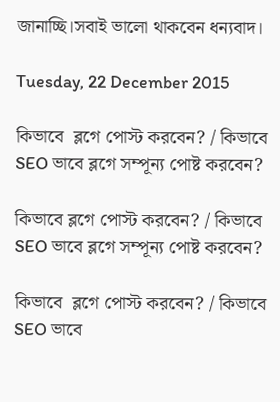জানাচ্ছি।সবাই ভালো থাকবেন ধন্যবাদ।

Tuesday, 22 December 2015

কিভাবে  ব্লগে পোস্ট করবেন? / কিভাবে SEO ভাবে ব্লগে সম্পূন্য পোষ্ট করবেন?

কিভাবে ব্লগে পোস্ট করবেন? / কিভাবে SEO ভাবে ব্লগে সম্পূন্য পোষ্ট করবেন?

কিভাবে  ব্লগে পোস্ট করবেন? / কিভাবে SEO ভাবে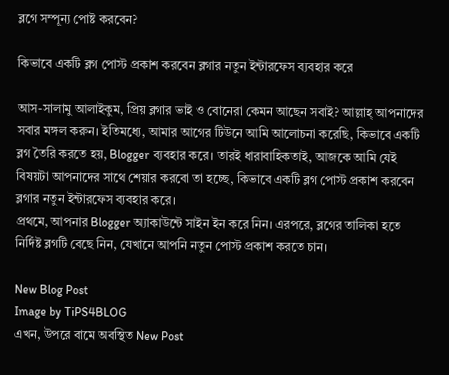ব্লগে সম্পূন্য পোষ্ট করবেন?

কিভাবে একটি ব্লগ পোস্ট প্রকাশ করবেন ব্লগার নতুন ইন্টারফেস ব্যবহার করে

আস-সালামু আলাইকুম, প্রিয় ব্লগার ভাই ও বোনেরা কেমন আছেন সবাই? আল্লাহ্‌ আপনাদের সবার মঙ্গল করুন। ইতিমধ্যে, আমার আগের টিউনে আমি আলোচনা করেছি, কিভাবে একটি ব্লগ তৈরি করতে হয়, Blogger ব্যবহার করে। তারই ধারাবাহিকতাই, আজকে আমি যেই বিষয়টা আপনাদের সাথে শেয়ার করবো তা হচ্ছে, কিভাবে একটি ব্লগ পোস্ট প্রকাশ করবেন ব্লগার নতুন ইন্টারফেস ব্যবহার করে।
প্রথমে, আপনার Blogger অ্যাকাউন্টে সাইন ইন করে নিন। এরপরে, ব্লগের তালিকা হতে নির্দিষ্ট ব্লগটি বেছে নিন, যেখানে আপনি নতুন পোস্ট প্রকাশ করতে চান।

New Blog Post
Image by TiPS4BLOG
এখন, উপরে বামে অবস্থিত New Post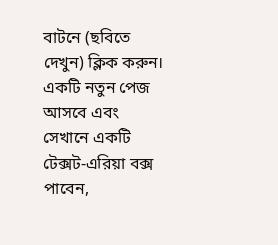বাটনে (ছবিতে দেখুন) ক্লিক করুন। একটি নতুন পেজ আসবে এবং সেখানে একটি টেক্সট-এরিয়া বক্স পাবেন,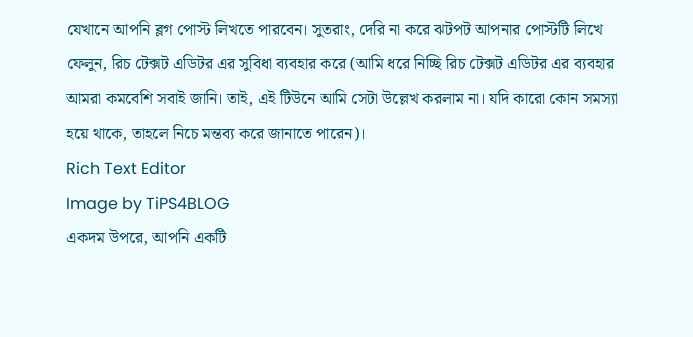যেখানে আপনি ব্লগ পোস্ট লিখতে পারবেন। সুতরাং, দেরি না করে ঝটপট আপনার পোস্টটি লিখে ফেলুন, রিচ টেক্সট এডিটর এর সুবিধা ব্যবহার করে (আমি ধরে নিচ্ছি রিচ টেক্সট এডিটর এর ব্যবহার আমরা কমবেশি সবাই জানি। তাই, এই টিউনে আমি সেটা উল্লেখ করলাম না। যদি কারো কোন সমস্যা হয়ে থাকে, তাহলে নিচে মন্তব্য করে জানাতে পারেন)।
Rich Text Editor
Image by TiPS4BLOG
একদম উপরে, আপনি একটি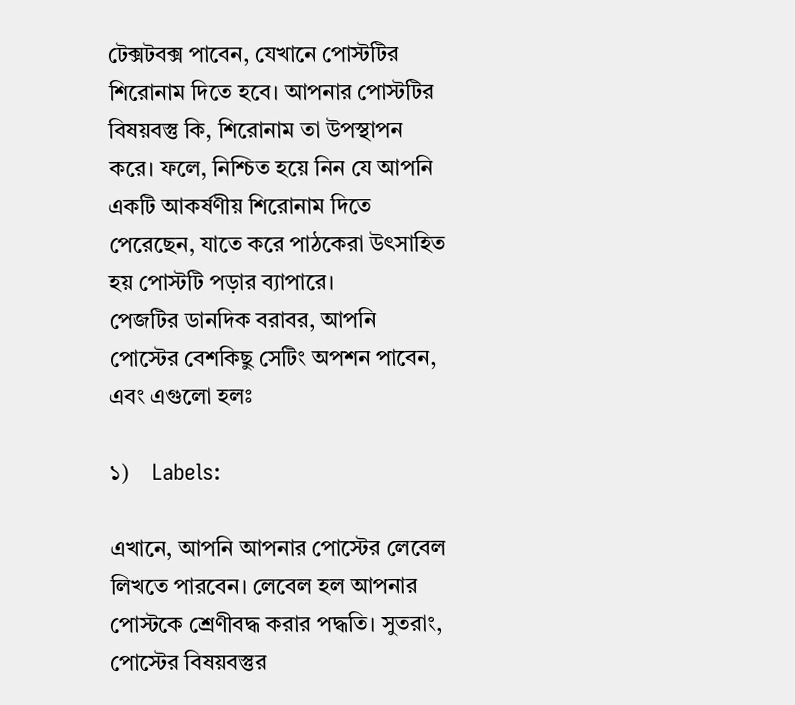টেক্সটবক্স পাবেন, যেখানে পোস্টটির শিরোনাম দিতে হবে। আপনার পোস্টটির বিষয়বস্তু কি, শিরোনাম তা উপস্থাপন করে। ফলে, নিশ্চিত হয়ে নিন যে আপনি একটি আকর্ষণীয় শিরোনাম দিতে পেরেছেন, যাতে করে পাঠকেরা উৎসাহিত হয় পোস্টটি পড়ার ব্যাপারে।
পেজটির ডানদিক বরাবর, আপনি পোস্টের বেশকিছু সেটিং অপশন পাবেন, এবং এগুলো হলঃ

১)    Labels:

এখানে, আপনি আপনার পোস্টের লেবেল লিখতে পারবেন। লেবেল হল আপনার পোস্টকে শ্রেণীবদ্ধ করার পদ্ধতি। সুতরাং, পোস্টের বিষয়বস্তুর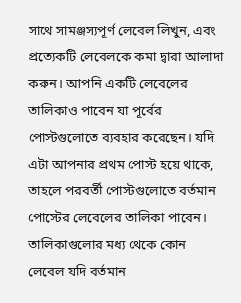সাথে সামঞ্জস্যপূর্ণ লেবেল লিখুন, এবং প্রত্যেকটি লেবেলকে কমা দ্বারা আলাদা করুন। আপনি একটি লেবেলের তালিকাও পাবেন যা পূর্বের পোস্টগুলোতে ব্যবহার করেছেন। যদি এটা আপনার প্রথম পোস্ট হয়ে থাকে, তাহলে পরবর্তী পোস্টগুলোতে বর্তমান পোস্টের লেবেলের তালিকা পাবেন। তালিকাগুলোর মধ্য থেকে কোন লেবেল যদি বর্তমান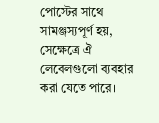পোস্টের সাথে সামঞ্জস্যপূর্ণ হয়, সেক্ষেত্রে ঐ লেবেলগুলো ব্যবহার করা যেতে পারে।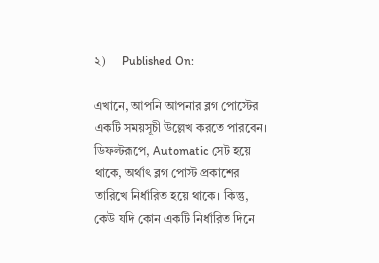২)     Published On:

এখানে, আপনি আপনার ব্লগ পোস্টের একটি সময়সূচী উল্লেখ করতে পারবেন। ডিফল্টরূপে, Automatic সেট হয়ে থাকে, অর্থাৎ ব্লগ পোস্ট প্রকাশের তারিখে নির্ধারিত হয়ে থাকে। কিন্তু, কেউ যদি কোন একটি নির্ধারিত দিনে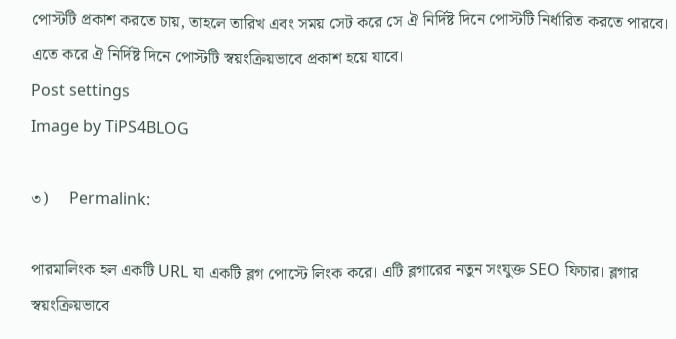পোস্টটি প্রকাশ করতে চায়, তাহলে তারিখ এবং সময় সেট করে সে ঐ নির্দিষ্ট দিনে পোস্টটি নির্ধারিত করতে পারবে। এতে করে ঐ নির্দিষ্ট দিনে পোস্টটি স্বয়ংক্রিয়ভাবে প্রকাশ হয়ে যাবে।
Post settings
Image by TiPS4BLOG

৩)     Permalink:

পারমালিংক হল একটি URL যা একটি ব্লগ পোস্টে লিংক করে। এটি ব্লগারের নতুন সংযুক্ত SEO ফিচার। ব্লগার স্বয়ংক্রিয়ভাবে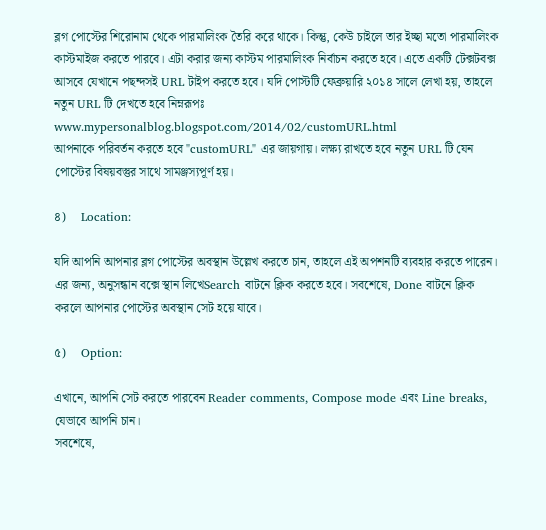ব্লগ পোস্টের শিরোনাম থেকে পারমালিংক তৈরি করে থাকে। কিন্তু, কেউ চাইলে তার ইচ্ছা মতো পারমালিংক কাস্টমাইজ করতে পারবে। এটা করার জন্য কাস্টম পারমালিংক নির্বাচন করতে হবে। এতে একটি টেক্সটবক্স আসবে যেখানে পছন্দসই URL টাইপ করতে হবে। যদি পোস্টটি ফেব্রুয়ারি ২০১৪ সালে লেখা হয়, তাহলে নতুন URL টি দেখতে হবে নিম্নরূপঃ
www.mypersonalblog.blogspot.com/2014/02/customURL.html
আপনাকে পরিবর্তন করতে হবে "customURL" এর জায়গায়। লক্ষ্য রাখতে হবে নতুন URL টি যেন পোস্টের বিষয়বস্তুর সাথে সামঞ্জস্যপূর্ণ হয়।

৪)     Location:

যদি আপনি আপনার ব্লগ পোস্টের অবস্থান উল্লেখ করতে চান, তাহলে এই অপশনটি ব্যবহার করতে পারেন। এর জন্য, অনুসন্ধান বক্সে স্থান লিখেSearch বাটনে ক্লিক করতে হবে। সবশেষে, Done বাটনে ক্লিক করলে আপনার পোস্টের অবস্থান সেট হয়ে যাবে।

৫)     Option:

এখানে, আপনি সেট করতে পারবেন Reader comments, Compose mode এবং Line breaks, যেভাবে আপনি চান।
সবশেষে,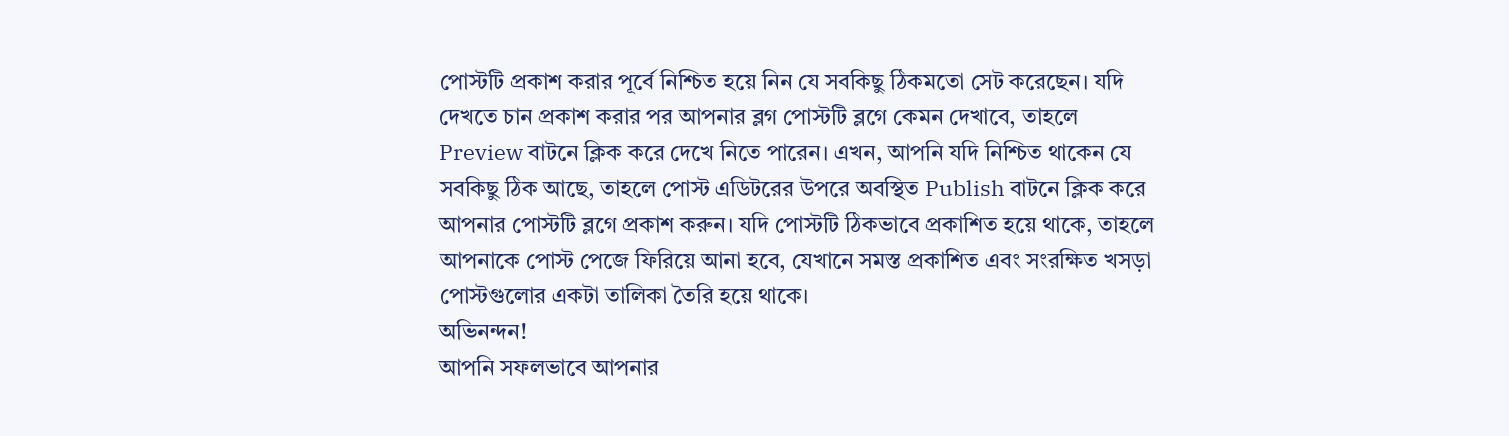পোস্টটি প্রকাশ করার পূর্বে নিশ্চিত হয়ে নিন যে সবকিছু ঠিকমতো সেট করেছেন। যদি দেখতে চান প্রকাশ করার পর আপনার ব্লগ পোস্টটি ব্লগে কেমন দেখাবে, তাহলে Preview বাটনে ক্লিক করে দেখে নিতে পারেন। এখন, আপনি যদি নিশ্চিত থাকেন যে সবকিছু ঠিক আছে, তাহলে পোস্ট এডিটরের উপরে অবস্থিত Publish বাটনে ক্লিক করে আপনার পোস্টটি ব্লগে প্রকাশ করুন। যদি পোস্টটি ঠিকভাবে প্রকাশিত হয়ে থাকে, তাহলে আপনাকে পোস্ট পেজে ফিরিয়ে আনা হবে, যেখানে সমস্ত প্রকাশিত এবং সংরক্ষিত খসড়া পোস্টগুলোর একটা তালিকা তৈরি হয়ে থাকে।
অভিনন্দন!
আপনি সফলভাবে আপনার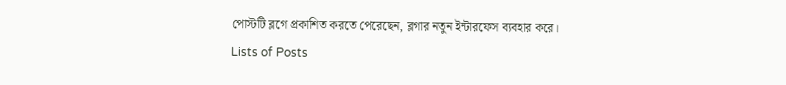পোস্টটি ব্লগে প্রকাশিত করতে পেরেছেন, ব্লগার নতুন ইন্টারফেস ব্যবহার করে।
Lists of Posts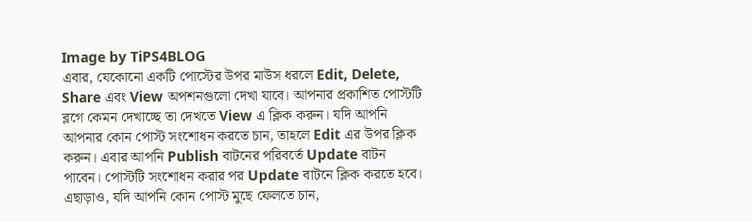Image by TiPS4BLOG
এবার, যেকোনো একটি পোস্টের উপর মাউস ধরলে Edit, Delete, Share এবং View অপশনগুলো দেখা যাবে। আপনার প্রকাশিত পোস্টটি ব্লগে কেমন দেখাচ্ছে তা দেখতে View এ ক্লিক করুন। যদি আপনি আপনার কোন পোস্ট সংশোধন করতে চান, তাহলে Edit এর উপর ক্লিক করুন। এবার আপনি Publish বাটনের পরিবর্তে Update বাটন পাবেন। পোস্টটি সংশোধন করার পর Update বাটনে ক্লিক করতে হবে। এছাড়াও, যদি আপনি কোন পোস্ট মুছে ফেলতে চান,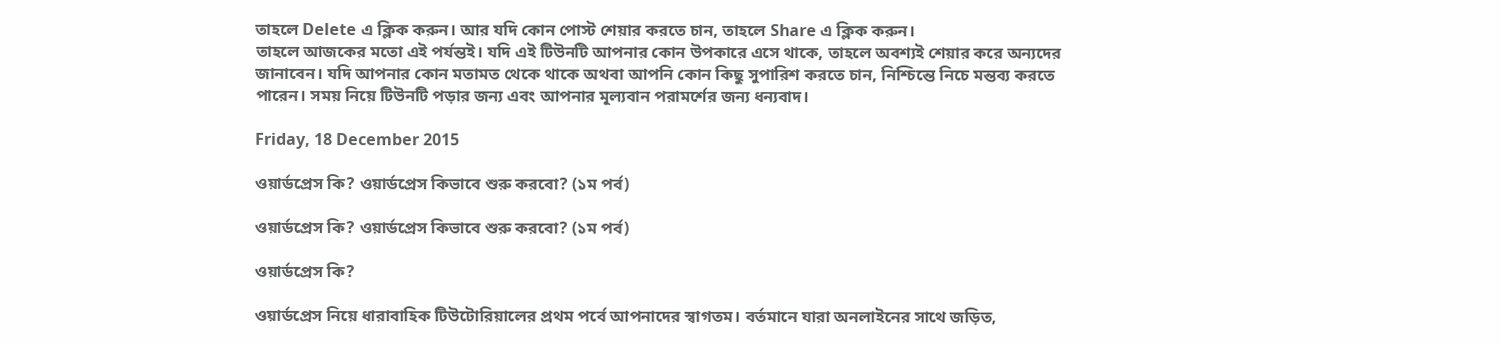তাহলে Delete এ ক্লিক করুন। আর যদি কোন পোস্ট শেয়ার করতে চান, তাহলে Share এ ক্লিক করুন।
তাহলে আজকের মতো এই পর্যন্তই। যদি এই টিউনটি আপনার কোন উপকারে এসে থাকে, তাহলে অবশ্যই শেয়ার করে অন্যদের জানাবেন। যদি আপনার কোন মতামত থেকে থাকে অথবা আপনি কোন কিছু সুপারিশ করতে চান, নিশ্চিন্তে নিচে মন্তব্য করতে পারেন। সময় নিয়ে টিউনটি পড়ার জন্য এবং আপনার মূল্যবান পরামর্শের জন্য ধন্যবাদ।

Friday, 18 December 2015

ওয়ার্ডপ্রেস কি? ওয়ার্ডপ্রেস কিভাবে শুরু করবো? (১ম পর্ব)

ওয়ার্ডপ্রেস কি? ওয়ার্ডপ্রেস কিভাবে শুরু করবো? (১ম পর্ব)

ওয়ার্ডপ্রেস কি?

ওয়ার্ডপ্রেস নিয়ে ধারাবাহিক টিউটোরিয়ালের প্রথম পর্বে আপনাদের স্বাগতম। বর্তমানে যারা অনলাইনের সাথে জড়িত,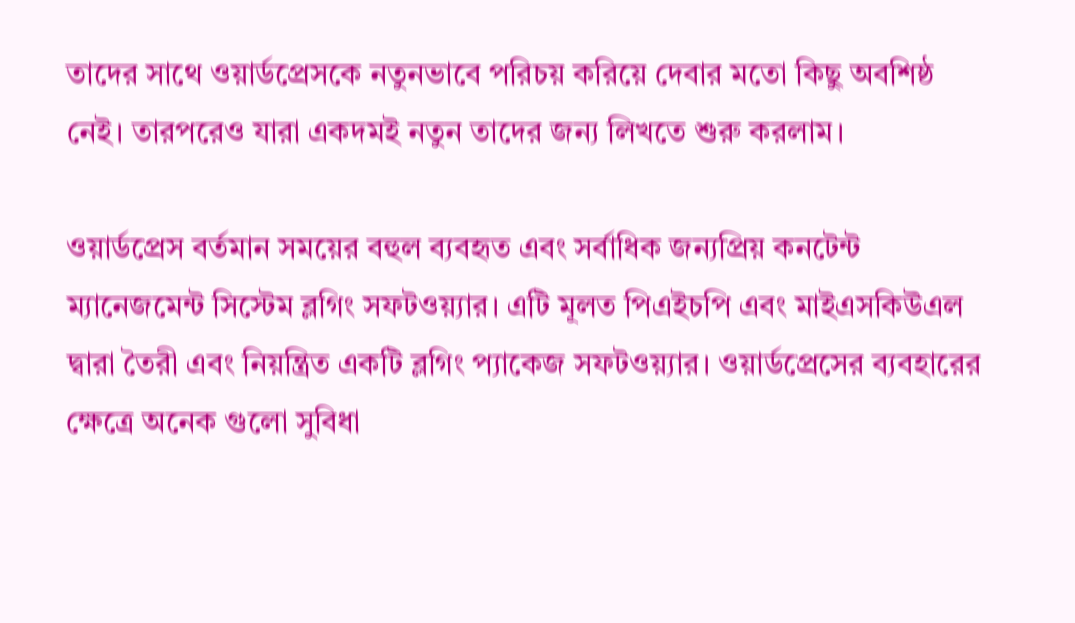তাদের সাথে ওয়ার্ডপ্রেসকে নতুনভাবে পরিচয় করিয়ে দেবার মতো কিছু অবশিষ্ঠ নেই। তারপরেও যারা একদমই নতুন তাদের জন্য লিখতে শুরু করলাম।

ওয়ার্ডপ্রেস বর্তমান সময়ের বহুল ব্যবহৃত এবং সর্বাধিক জন্যপ্রিয় কনটেন্ট ম্যানেজমেন্ট সিস্টেম ব্লগিং সফটওয়্যার। এটি মূলত পিএইচপি এবং মাইএসকিউএল দ্বারা তৈরী এবং নিয়ন্ত্রিত একটি ব্লগিং প্যাকেজ সফটওয়্যার। ওয়ার্ডপ্রেসের ব্যবহারের ক্ষেত্রে অনেক গুলো সুবিধা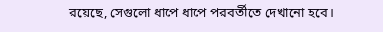রয়েছে, সেগুলো ধাপে ধাপে পরবর্তীতে দেখানো হবে।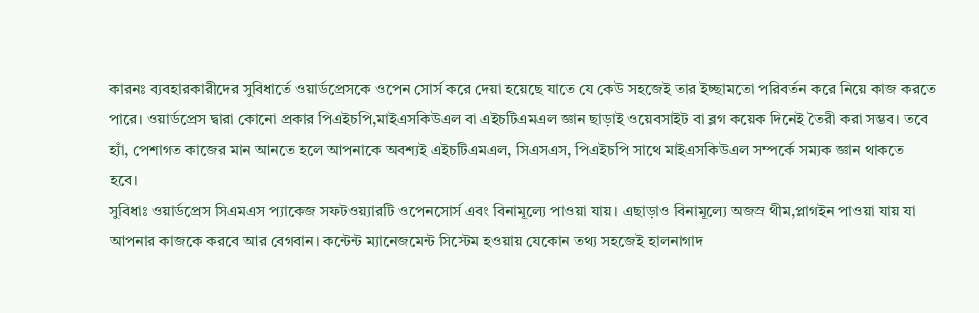কারনঃ ব্যবহারকারীদের সুবিধার্তে ওয়ার্ডপ্রেসকে ওপেন সোর্স করে দেয়া হয়েছে যাতে যে কেউ সহজেই তার ইচ্ছামতো পরিবর্তন করে নিয়ে কাজ করতে পারে। ওয়ার্ডপ্রেস দ্বারা কোনো প্রকার পিএইচপি,মাইএসকিউএল বা এইচটিএমএল জ্ঞান ছাড়াই ওয়েবসাইট বা ব্লগ কয়েক দিনেই তৈরী করা সম্ভব। তবে হ্যাঁ, পেশাগত কাজের মান আনতে হলে আপনাকে অবশ্যই এইচটিএমএল, সিএসএস, পিএইচপি সাথে মাইএসকিউএল সম্পর্কে সম্যক জ্ঞান থাকতে হবে।
সুবিধাঃ ওয়ার্ডপ্রেস সিএমএস প্যাকেজ সফটওয়্যারটি ওপেনসোর্স এবং বিনামূল্যে পাওয়া যায়। এছাড়াও বিনামূল্যে অজস্র থীম,প্লাগইন পাওয়া যায় যা আপনার কাজকে করবে আর বেগবান। কন্টেন্ট ম্যানেজমেন্ট সিস্টেম হওয়ায় যেকোন তথ্য সহজেই হালনাগাদ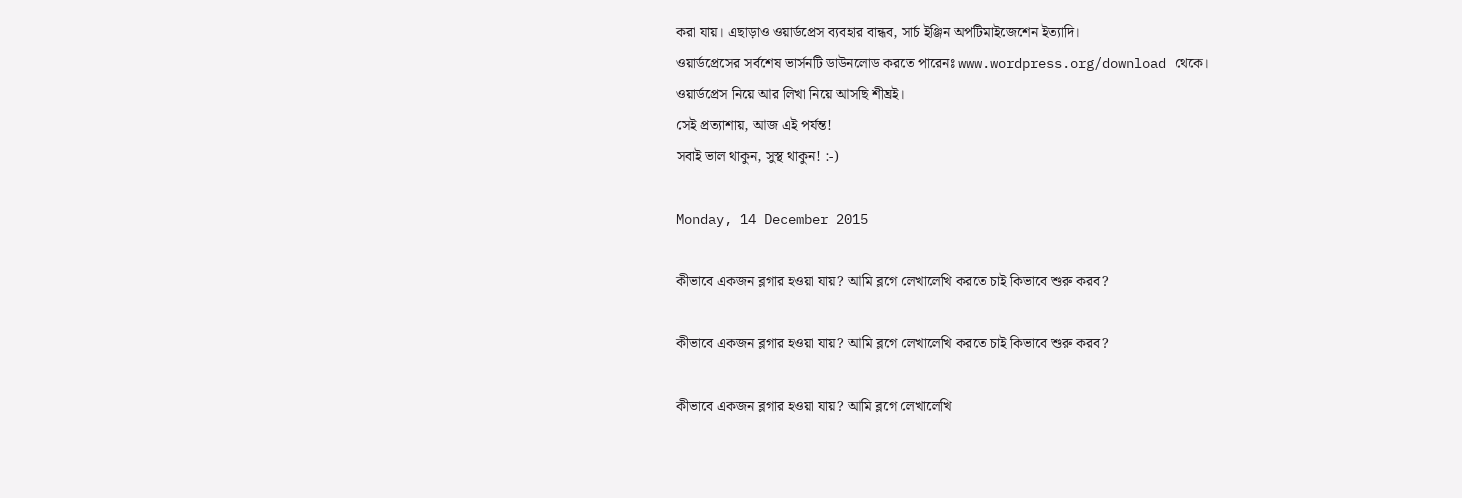করা যায়। এছাড়াও ওয়ার্ডপ্রেস ব্যবহার বান্ধব, সার্চ ইঞ্জিন অপটিমাইজেশেন ইত্যাদি।
ওয়ার্ডপ্রেসের সর্বশেষ ভার্সনটি ডাউনলোড করতে পারেনঃ www.wordpress.org/download থেকে।
ওয়ার্ডপ্রেস নিয়ে আর লিখা নিয়ে আসছি শীঘ্রই।
সেই প্রত্যাশায়, আজ এই পর্যন্ত!
সবাই ভাল থাকুন, সুস্থ থাকুন! :-)

Monday, 14 December 2015

কীভাবে একজন ব্লগার হওয়া যায়? আমি ব্লগে লেখালেখি করতে চাই কিভাবে শুরু করব?

কীভাবে একজন ব্লগার হওয়া যায়? আমি ব্লগে লেখালেখি করতে চাই কিভাবে শুরু করব?

কীভাবে একজন ব্লগার হওয়া যায়? আমি ব্লগে লেখালেখি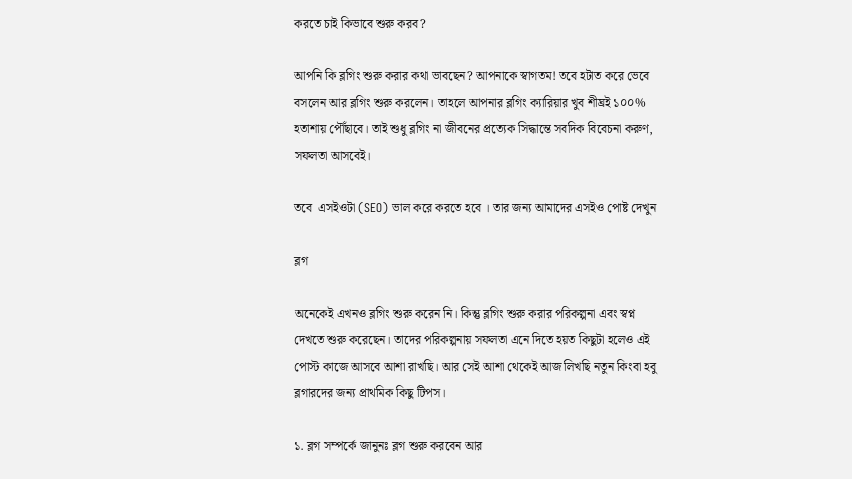করতে চাই কিভাবে শুরু করব?

আপনি কি ব্লগিং শুরু করার কথা ভাবছেন? আপনাকে স্বাগতম! তবে হটাত করে ভেবে বসলেন আর ব্লগিং শুরু করলেন। তাহলে আপনার ব্লগিং ক্যারিয়ার খুব শীঘ্রই ১০০% হতাশায় পৌঁছাবে। তাই শুধু ব্লগিং না জীবনের প্রত্যেক সিদ্ধান্তে সবদিক বিবেচনা করুণ, সফলতা আসবেই।

তবে  এসইওটা (SEO) ভাল করে করতে হবে । তার জন্য আমাদের এসইও পোষ্ট দেখুন

ব্লগ

অনেকেই এখনও ব্লগিং শুরু করেন নি। কিন্তু ব্লগিং শুরু করার পরিকল্পনা এবং স্বপ্ন দেখতে শুরু করেছেন। তাদের পরিকল্পনায় সফলতা এনে দিতে হয়ত কিছুটা হলেও এই পোস্ট কাজে আসবে আশা রাখছি। আর সেই আশা থেকেই আজ লিখছি নতুন কিংবা হবু ব্লগারদের জন্য প্রাথমিক কিছু টিপস।

১. ব্লগ সম্পর্কে জানুনঃ ব্লগ শুরু করবেন আর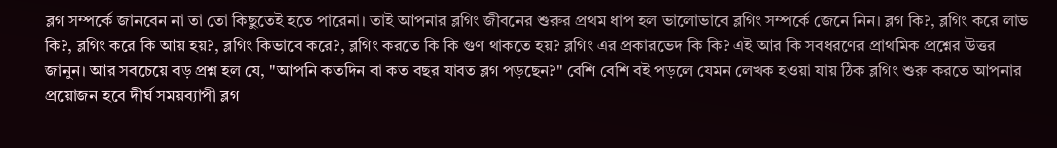ব্লগ সম্পর্কে জানবেন না তা তো কিছুতেই হতে পারেনা। তাই আপনার ব্লগিং জীবনের শুরুর প্রথম ধাপ হল ভালোভাবে ব্লগিং সম্পর্কে জেনে নিন। ব্লগ কি?, ব্লগিং করে লাভ কি?, ব্লগিং করে কি আয় হয়?, ব্লগিং কিভাবে করে?, ব্লগিং করতে কি কি গুণ থাকতে হয়? ব্লগিং এর প্রকারভেদ কি কি? এই আর কি সবধরণের প্রাথমিক প্রশ্নের উত্তর জানুন। আর সবচেয়ে বড় প্রশ্ন হল যে, "আপনি কতদিন বা কত বছর যাবত ব্লগ পড়ছেন?" বেশি বেশি বই পড়লে যেমন লেখক হওয়া যায় ঠিক ব্লগিং শুরু করতে আপনার প্রয়োজন হবে দীর্ঘ সময়ব্যাপী ব্লগ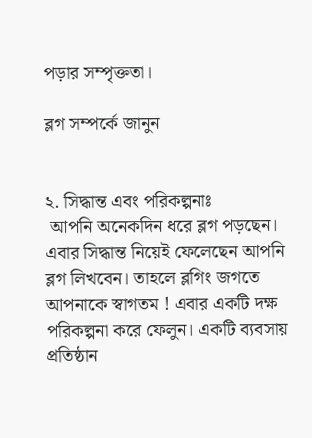পড়ার সম্পৃক্ততা।

ব্লগ সম্পর্কে জানুন


২. সিদ্ধান্ত এবং পরিকল্পনাঃ
 আপনি অনেকদিন ধরে ব্লগ পড়ছেন। এবার সিদ্ধান্ত নিয়েই ফেলেছেন আপনি ব্লগ লিখবেন। তাহলে ব্লগিং জগতে আপনাকে স্বাগতম ! এবার একটি দক্ষ পরিকল্পনা করে ফেলুন। একটি ব্যবসায় প্রতিষ্ঠান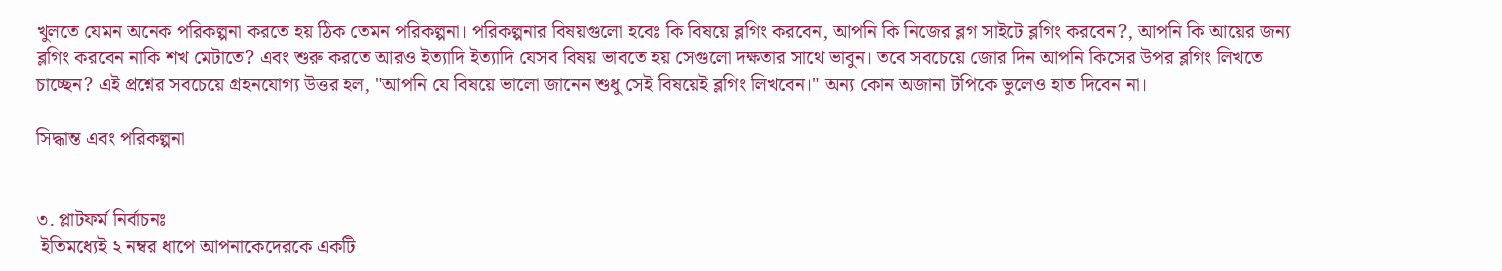খুলতে যেমন অনেক পরিকল্পনা করতে হয় ঠিক তেমন পরিকল্পনা। পরিকল্পনার বিষয়গুলো হবেঃ কি বিষয়ে ব্লগিং করবেন, আপনি কি নিজের ব্লগ সাইটে ব্লগিং করবেন?, আপনি কি আয়ের জন্য ব্লগিং করবেন নাকি শখ মেটাতে? এবং শুরু করতে আরও ইত্যাদি ইত্যাদি যেসব বিষয় ভাবতে হয় সেগুলো দক্ষতার সাথে ভাবুন। তবে সবচেয়ে জোর দিন আপনি কিসের উপর ব্লগিং লিখতে চাচ্ছেন? এই প্রশ্নের সবচেয়ে গ্রহনযোগ্য উত্তর হল, "আপনি যে বিষয়ে ভালো জানেন শুধু সেই বিষয়েই ব্লগিং লিখবেন।" অন্য কোন অজানা টপিকে ভুলেও হাত দিবেন না।

সিদ্ধান্ত এবং পরিকল্পনা


৩. প্লাটফর্ম নির্বাচনঃ
 ইতিমধ্যেই ২ নম্বর ধাপে আপনাকেদেরকে একটি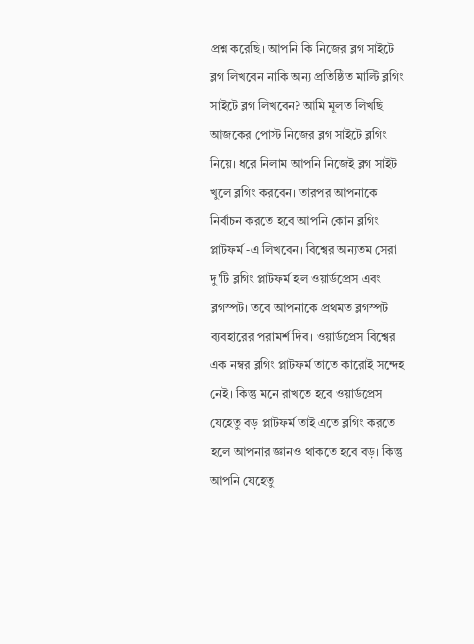প্রশ্ন করেছি। আপনি কি নিজের ব্লগ সাইটে ব্লগ লিখবেন নাকি অন্য প্রতিষ্ঠিত মাল্টি ব্লগিং সাইটে ব্লগ লিখবেন? আমি মূলত লিখছি আজকের পোস্ট নিজের ব্লগ সাইটে ব্লগিং নিয়ে। ধরে নিলাম আপনি নিজেই ব্লগ সাইট খুলে ব্লগিং করবেন। তারপর আপনাকে নির্বাচন করতে হবে আপনি কোন ব্লগিং প্লাটফর্ম -এ লিখবেন। বিশ্বের অন্যতম সেরা দু'টি ব্লগিং প্লাটফর্ম হল ওয়ার্ডপ্রেস এবং ব্লগস্পট। তবে আপনাকে প্রথমত ব্লগস্পট ব্যবহারের পরামর্শ দিব। ওয়ার্ডপ্রেস বিশ্বের এক নম্বর ব্লগিং প্লাটফর্ম তাতে কারোই সন্দেহ নেই। কিন্তু মনে রাখতে হবে ওয়ার্ডপ্রেস যেহেতু বড় প্লাটফর্ম তাই এতে ব্লগিং করতে হলে আপনার জ্ঞানও থাকতে হবে বড়। কিন্তু আপনি যেহেতু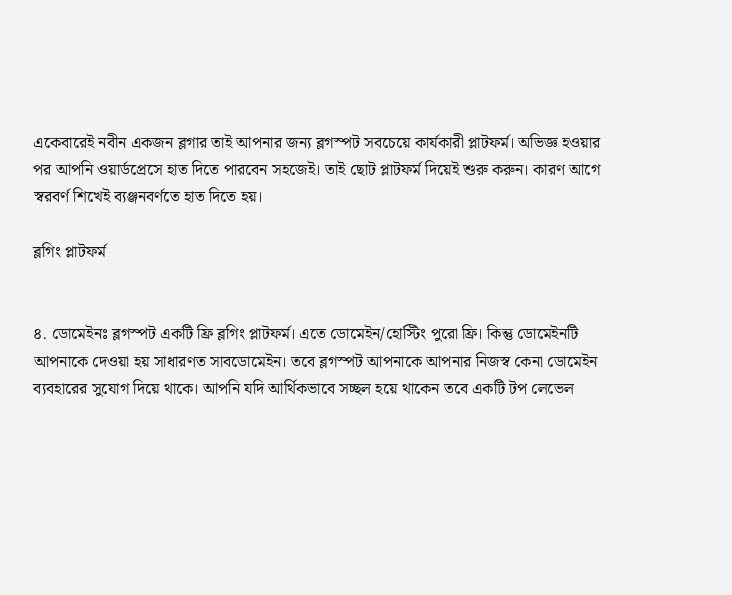একেবারেই নবীন একজন ব্লগার তাই আপনার জন্য ব্লগস্পট সবচেয়ে কার্যকারী প্লাটফর্ম। অভিজ্ঞ হওয়ার পর আপনি ওয়ার্ডপ্রেসে হাত দিতে পারবেন সহজেই। তাই ছোট প্লাটফর্ম দিয়েই শুরু করুন। কারণ আগে স্বরবর্ণ শিখেই ব্যঞ্জনবর্ণতে হাত দিতে হয়।

ব্লগিং প্লাটফর্ম


৪. ডোমেইনঃ ব্লগস্পট একটি ফ্রি ব্লগিং প্লাটফর্ম। এতে ডোমেইন/হোস্টিং পুরো ফ্রি। কিন্তু ডোমেইনটি আপনাকে দেওয়া হয় সাধারণত সাবডোমেইন। তবে ব্লগস্পট আপনাকে আপনার নিজস্ব কেনা ডোমেইন ব্যবহারের সুযোগ দিয়ে থাকে। আপনি যদি আর্থিকভাবে সচ্ছল হয়ে থাকেন তবে একটি টপ লেভেল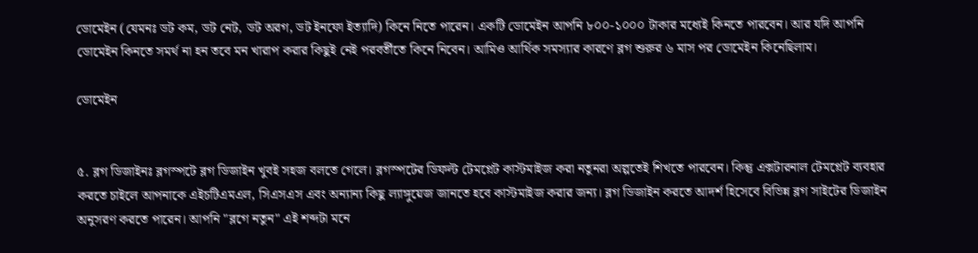ডোমেইন (যেমনঃ ডট কম, ডট নেট, ডট অরগ, ডট ইনফো ইত্যাদি) কিনে নিতে পারেন। একটি ডোমেইন আপনি ৮০০-১০০০ টাকার মধ্যেই কিনতে পারবেন। আর যদি আপনি ডোমেইন কিনতে সমর্থ না হন তবে মন খারাপ করার কিছুই নেই পরবর্তীতে কিনে নিবেন। আমিও আর্থিক সমস্যার কারণে ব্লগ শুরুর ৬ মাস পর ডোমেইন কিনেছিলাম।

ডোমেইন


৫. ব্লগ ডিজাইনঃ ব্লগস্পটে ব্লগ ডিজাইন খুবই সহজ বলতে গেলে। ব্লগস্পটের ডিফল্ট টেমপ্লেট কাস্টমাইজ করা নতুনরা অল্পতেই শিখতে পারবেন। কিন্তু এক্সটারনাল টেমপ্লেট ব্যবহার করতে চাইলে আপনাকে এইচটিএমএল, সিএসএস এবং অন্যান্য কিছু ল্যাঙ্গুয়েজ জানতে হবে কাস্টমাইজ করার জন্য। ব্লগ ডিজাইন করতে আদর্শ হিসেবে বিভিন্ন ব্লগ সাইটের ডিজাইন অনুসরণ করতে পারেন। আপনি "ব্লগে নতুন" এই শব্দটা মনে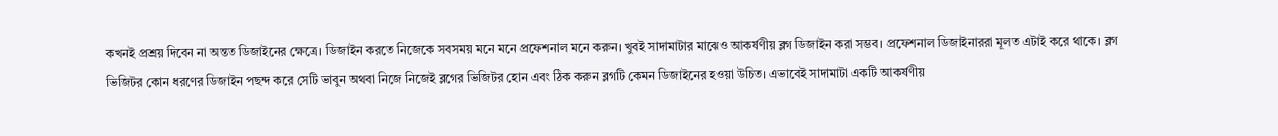কখনই প্রশ্রয় দিবেন না অন্তত ডিজাইনের ক্ষেত্রে। ডিজাইন করতে নিজেকে সবসময় মনে মনে প্রফেশনাল মনে করুন। খুবই সাদামাটার মাঝেও আকর্ষণীয় ব্লগ ডিজাইন করা সম্ভব। প্রফেশনাল ডিজাইনাররা মূলত এটাই করে থাকে। ব্লগ ভিজিটর কোন ধরণের ডিজাইন পছন্দ করে সেটি ভাবুন অথবা নিজে নিজেই ব্লগের ভিজিটর হোন এবং ঠিক করুন ব্লগটি কেমন ডিজাইনের হওয়া উচিত। এভাবেই সাদামাটা একটি আকর্ষণীয়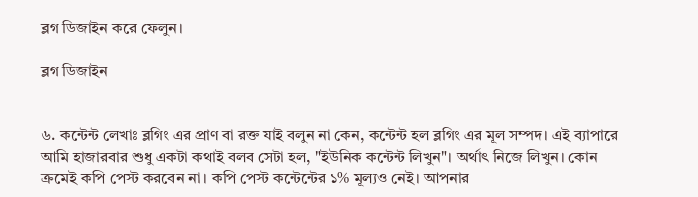ব্লগ ডিজাইন করে ফেলুন।

ব্লগ ডিজাইন


৬. কন্টেন্ট লেখাঃ ব্লগিং এর প্রাণ বা রক্ত যাই বলুন না কেন, কন্টেন্ট হল ব্লগিং এর মূল সম্পদ। এই ব্যাপারে আমি হাজারবার শুধু একটা কথাই বলব সেটা হল, "ইউনিক কন্টেন্ট লিখুন"। অর্থাৎ নিজে লিখুন। কোন ক্রমেই কপি পেস্ট করবেন না। কপি পেস্ট কন্টেন্টের ১% মূল্যও নেই। আপনার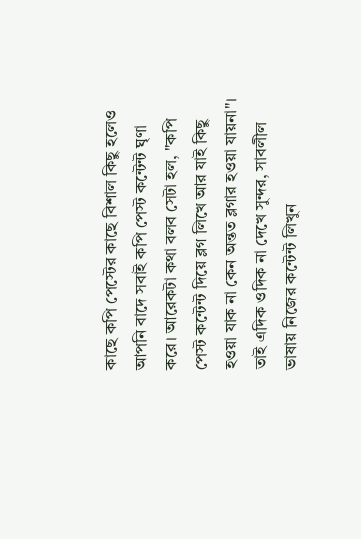কাছে কপি পেস্টের কাছে বিশাল কিছু হলেও আপনি বাদে সবাই কপি পেস্ট কন্টেন্ট ঘৃণা করে। আরেকটা কথা বলব সেটা হল, "কপি পেস্ট কন্টেন্ট দিয়ে ব্লগ লিখে আর যাই কিছু হওয়া যাক না কেন অন্তত ব্লগার হওয়া যায়না"। তাই এদিক ওদিক না দেখে সুন্দর, সাবলীল ভাষায় নিজের কন্টেন্ট লিখুন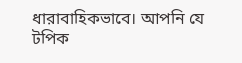ধারাবাহিকভাবে। আপনি যে টপিক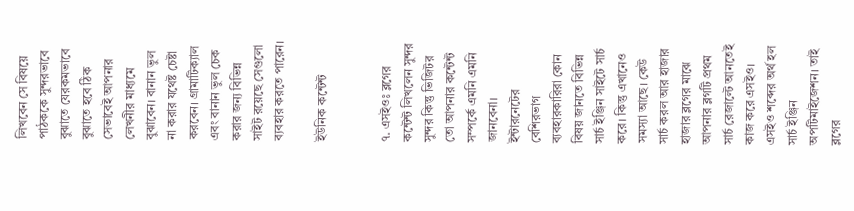লিখবেন সে বিষয়ে পাঠককে সুন্দরভাবে বুঝাতে যেরকমভাবে বুঝাতে হবে ঠিক সেভাবেই আপনার লেখনীর মাধ্যমে বুঝাবেন। বানান ভুল না করার যথেষ্ট চেষ্টা করবেন। গ্রামাটিক্যাল এবং বানান ভুল চেক করার জন্য বিভিন্ন সাইট রয়েছে সেগুলো ব্যবহার করতে পারেন।

ইউনিক কন্টেন্ট


৭. এসইওঃ ব্লগের কন্টেন্ট লিখলেন সুন্দর সুন্দর কিন্তু ভিজিটর তো আপনার কন্টেন্ট সম্পর্কে এমনি এমনি জানবেনা। ইন্টারনেটের বেশিরভাগ ব্যবহারকারিরা কোন বিষয় জানতে বিভিন্ন সার্চ ইঞ্জিন সাইটে সার্চ করে। কিন্তু এখানেও সমস্যা আছে। কেউ সার্চ করল আর হাজার হাজার ব্লগের মাঝে আপনার ব্লগটি প্রথম সার্চ রেজাল্টে আনতেই কাজ করে এসইও। এসইও শব্দের অর্থ হল সার্চ ইঞ্জিন অপটিমাইজেশন। তাই ব্লগের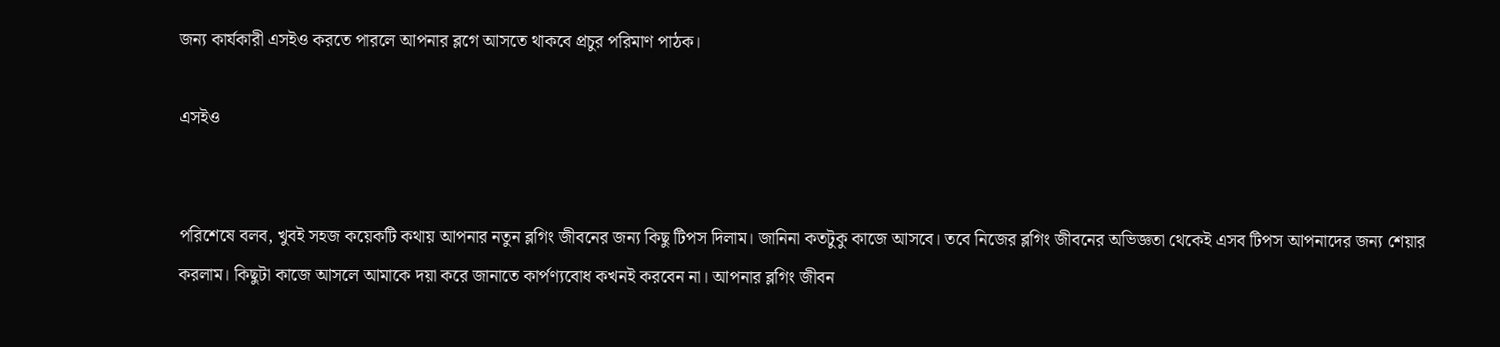জন্য কার্যকারী এসইও করতে পারলে আপনার ব্লগে আসতে থাকবে প্রচুর পরিমাণ পাঠক।

এসইও


পরিশেষে বলব, খুবই সহজ কয়েকটি কথায় আপনার নতুন ব্লগিং জীবনের জন্য কিছু টিপস দিলাম। জানিনা কতটুকু কাজে আসবে। তবে নিজের ব্লগিং জীবনের অভিজ্ঞতা থেকেই এসব টিপস আপনাদের জন্য শেয়ার করলাম। কিছুটা কাজে আসলে আমাকে দয়া করে জানাতে কার্পণ্যবোধ কখনই করবেন না। আপনার ব্লগিং জীবন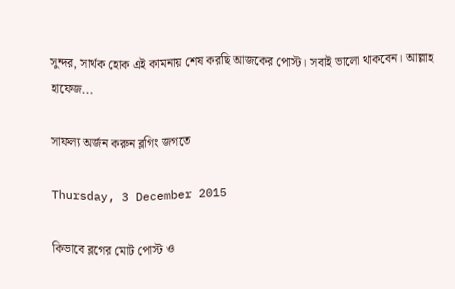সুন্দর, সার্থক হোক এই কামনায় শেষ করছি আজকের পোস্ট। সবাই ভালো থাকবেন। আল্লাহ হাফেজ...

সাফল্য অর্জন করুন ব্লগিং জগতে

Thursday, 3 December 2015

কিভাবে ব্লগের মোট পোস্ট ও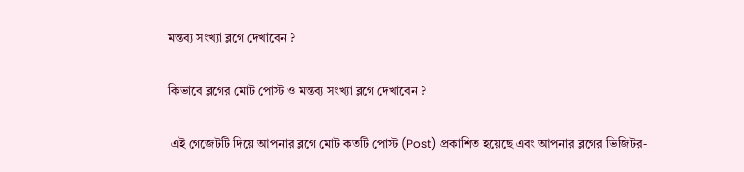মন্তব্য সংখ্যা ব্লগে দেখাবেন ?

কিভাবে ব্লগের মোট পোস্ট ও মন্তব্য সংখ্যা ব্লগে দেখাবেন ?

 এই গেজেটটি দিয়ে আপনার ব্লগে মোট কতটি পোস্ট (Post) প্রকাশিত হয়েছে এবং আপনার ব্লগের ভিজিটর-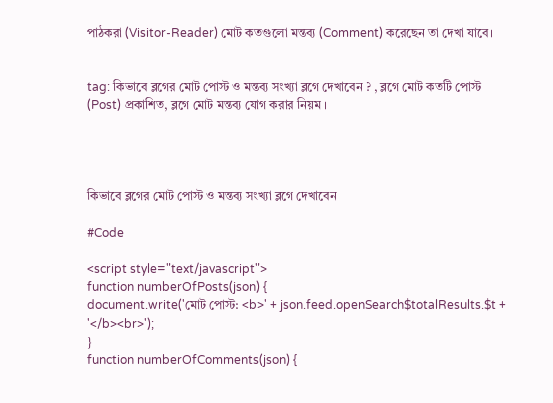পাঠকরা (Visitor-Reader) মোট কতগুলো মন্তব্য (Comment) করেছেন তা দেখা যাবে।


tag: কিভাবে ব্লগের মোট পোস্ট ও মন্তব্য সংখ্যা ব্লগে দেখাবেন ? , ব্লগে মোট কতটি পোস্ট (Post) প্রকাশিত, ব্লগে মোট মন্তব্য যোগ করার নিয়ম ।




কিভাবে ব্লগের মোট পোস্ট ও মন্তব্য সংখ্যা ব্লগে দেখাবেন

#Code

<script style="text/javascript">
function numberOfPosts(json) {
document.write('মোট পোস্ট: <b>' + json.feed.openSearch$totalResults.$t + '</b><br>');
}
function numberOfComments(json) {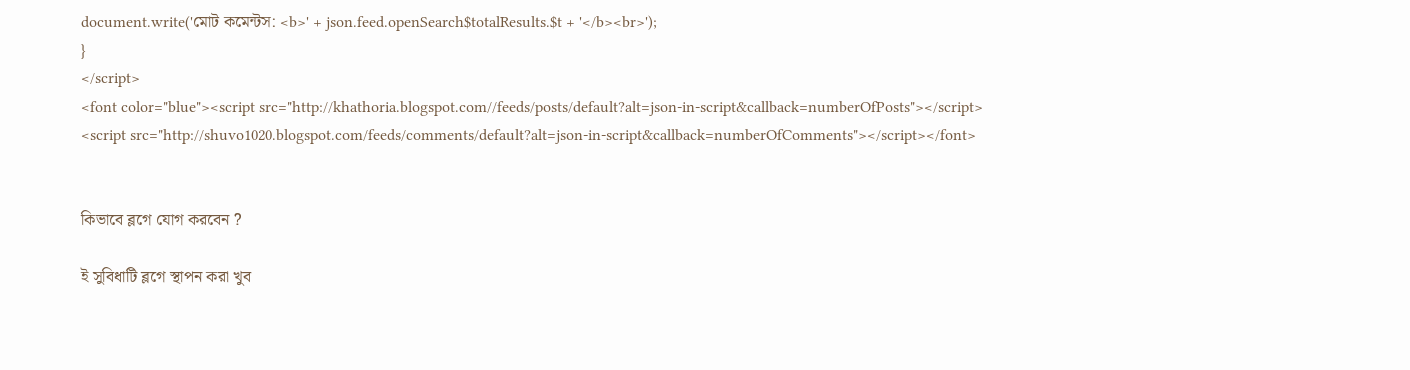document.write('মোট কমেন্টস: <b>' + json.feed.openSearch$totalResults.$t + '</b><br>');
}
</script>
<font color="blue"><script src="http://khathoria.blogspot.com//feeds/posts/default?alt=json-in-script&callback=numberOfPosts"></script>
<script src="http://shuvo1020.blogspot.com/feeds/comments/default?alt=json-in-script&callback=numberOfComments"></script></font>


কিভাবে ব্লগে যোগ করবেন ?

ই সুবিধাটি ব্লগে স্থাপন করা খুব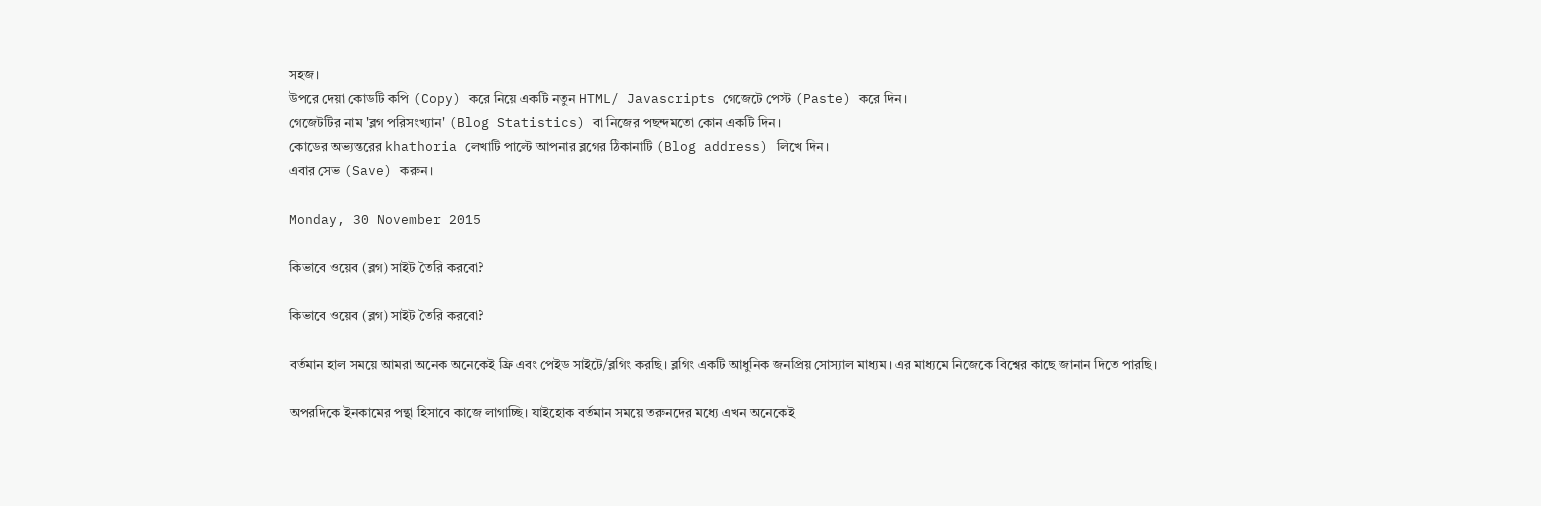সহজ।
উপরে দেয়া কোডটি কপি (Copy) করে নিয়ে একটি নতুন HTML/ Javascripts গেজেটে পেস্ট (Paste) করে দিন।
গেজেটটির নাম 'ব্লগ পরিসংখ্যান' (Blog Statistics) বা নিজের পছন্দমতো কোন একটি দিন।
কোডের অভ্যন্তরের khathoria লেখাটি পাল্টে আপনার ব্লগের ঠিকানাটি (Blog address) লিখে দিন।
এবার সেভ (Save) করুন।

Monday, 30 November 2015

কিভাবে ওয়েব (ব্লগ) সাইট তৈরি করবো?

কিভাবে ওয়েব (ব্লগ) সাইট তৈরি করবো?

বর্তমান হাল সময়ে আমরা অনেক অনেকেই ফ্রি এবং পেইড সাইটে/ব্লগিং করছি। ব্লগিং একটি আধুনিক জনপ্রিয় সোস্যাল মাধ্যম। এর মাধ্যমে নিজেকে বিশ্বের কাছে জানান দিতে পারছি।

অপরদিকে ইনকামের পন্থা হিসাবে কাজে লাগাচ্ছি। যাইহোক বর্তমান সময়ে তরুনদের মধ্যে এখন অনেকেই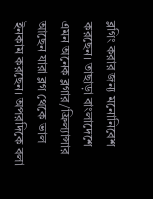ব্লগিং করার জন্য মনোনিবেশ করছেন। তাছাড়া বাংলাদেশে এমন অনেক ব্লগার/ফ্রিল্যান্সার আছেন যারা ব্লগ থেকে ভাল ইনকাম করছেন। অপরদিকে বলা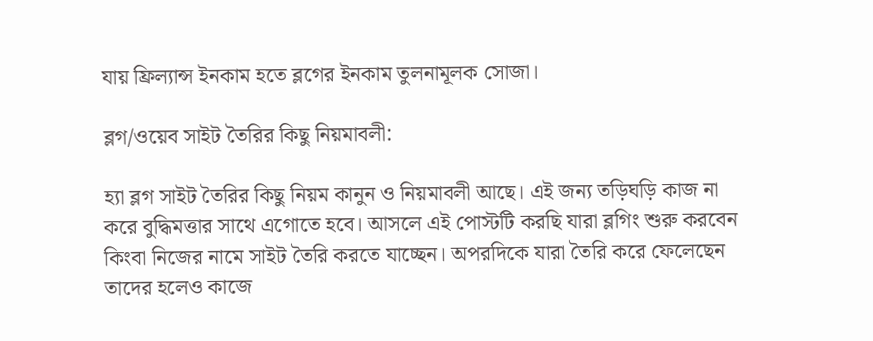যায় ফ্রিল্যান্স ইনকাম হতে ব্লগের ইনকাম তুলনামূলক সোজা।

ব্লগ/ওয়েব সাইট তৈরির কিছু নিয়মাবলী:

হ্যা ব্লগ সাইট তৈরির কিছু নিয়ম কানুন ও নিয়মাবলী আছে। এই জন্য তড়িঘড়ি কাজ না করে বুদ্ধিমত্তার সাথে এগোতে হবে। আসলে এই পোস্টটি করছি যারা ব্লগিং শুরু করবেন কিংবা নিজের নামে সাইট তৈরি করতে যাচ্ছেন। অপরদিকে যারা তৈরি করে ফেলেছেন তাদের হলেও কাজে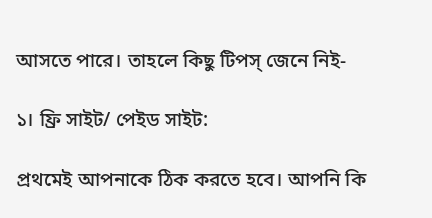আসতে পারে। তাহলে কিছু টিপস্ জেনে নিই-

১। ফ্রি সাইট/ পেইড সাইট:

প্রথমেই আপনাকে ঠিক করতে হবে। আপনি কি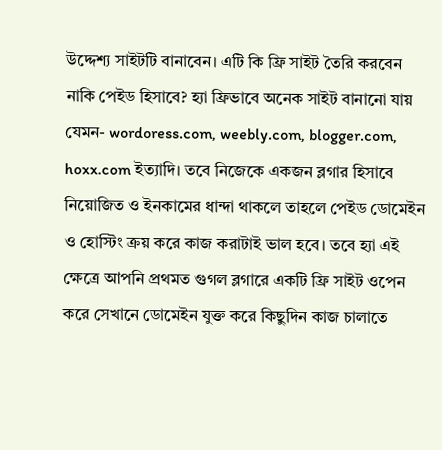উদ্দেশ্য সাইটটি বানাবেন। এটি কি ফ্রি সাইট তৈরি করবেন নাকি পেইড হিসাবে? হ্যা ফ্রিভাবে অনেক সাইট বানানো যায় যেমন- wordoress.com, weebly.com, blogger.com, hoxx.com ইত্যাদি। তবে নিজেকে একজন ব্লগার হিসাবে নিয়োজিত ও ইনকামের ধান্দা থাকলে তাহলে পেইড ডোমেইন ও হোস্টিং ক্রয় করে কাজ করাটাই ভাল হবে। তবে হ্যা এই ক্ষেত্রে আপনি প্রথমত গুগল ব্লগারে একটি ফ্রি সাইট ওপেন করে সেখানে ডোমেইন যুক্ত করে কিছুদিন কাজ চালাতে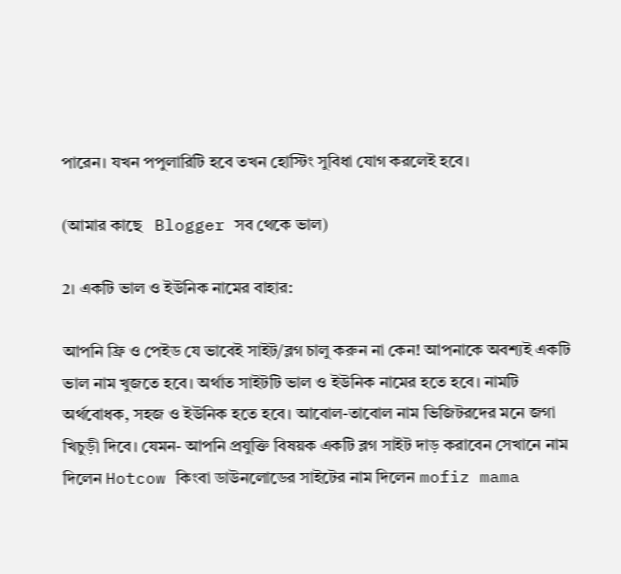পারেন। যখন পপুলারিটি হবে তখন হোস্টিং সুবিধা যোগ করলেই হবে।

(আমার কাছে   Blogger সব থেকে ভাল)

2। একটি ভাল ও ইউনিক নামের বাহার:

আপনি ফ্রি ও পেইড যে ভাবেই সাইট/ব্লগ চালু করুন না কেন! আপনাকে অবশ্যই একটি ভাল নাম খুজতে হবে। অর্থাত সাইটটি ভাল ও ইউনিক নামের হতে হবে। নামটি অর্থবোধক, সহজ ও ইউনিক হতে হবে। আবোল-তাবোল নাম ভিজিটরদের মনে জগা খিচুড়ী দিবে। যেমন- আপনি প্রযুক্তি বিষয়ক একটি ব্লগ সাইট দাড় করাবেন সেখানে নাম দিলেন Hotcow কিংবা ডাউনলোডের সাইটের নাম দিলেন mofiz mama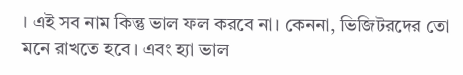। এই সব নাম কিন্তু ভাল ফল করবে না। কেননা, ভিজিটরদের তো মনে রাখতে হবে। এবং হ্যা ভাল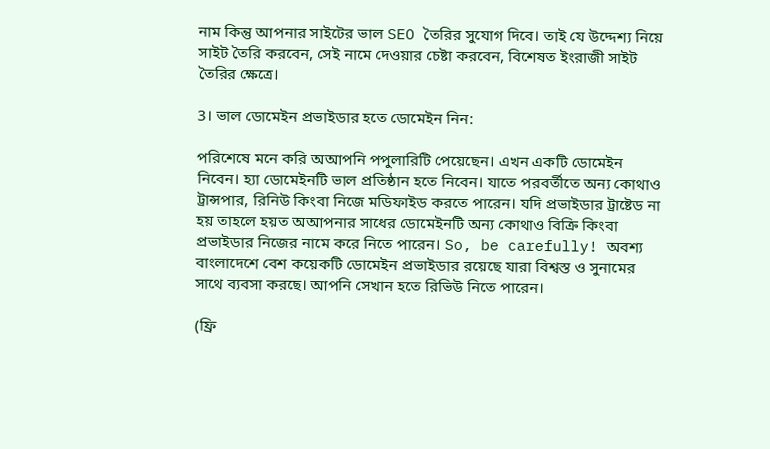নাম কিন্তু আপনার সাইটের ভাল SEO তৈরির সুযোগ দিবে। তাই যে উদ্দেশ্য নিয়ে সাইট তৈরি করবেন, সেই নামে দেওয়ার চেষ্টা করবেন, বিশেষত ইংরাজী সাইট তৈরির ক্ষেত্রে।

3। ভাল ডোমেইন প্রভাইডার হতে ডোমেইন নিন:

পরিশেষে মনে করি অআপনি পপুলারিটি পেয়েছেন। এখন একটি ডোমেইন নিবেন। হ্যা ডোমেইনটি ভাল প্রতিষ্ঠান হতে নিবেন। যাতে পরবর্তীতে অন্য কোথাও ট্রান্সপার, রিনিউ কিংবা নিজে মডিফাইড করতে পারেন। যদি প্রভাইডার ট্রাষ্টেড না হয় তাহলে হয়ত অআপনার সাধের ডোমেইনটি অন্য কোথাও বিক্রি কিংবা প্রভাইডার নিজের নামে করে নিতে পারেন। So, be carefully! অবশ্য বাংলাদেশে বেশ কয়েকটি ডোমেইন প্রভাইডার রয়েছে যারা বিশ্বস্ত ও সুনামের সাথে ব্যবসা করছে। আপনি সেখান হতে রিভিউ নিতে পারেন।

(ফ্রি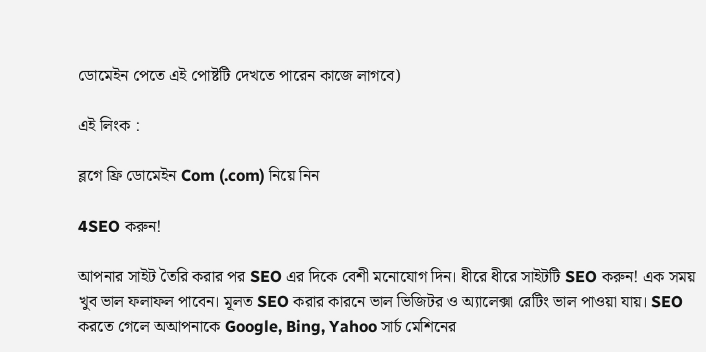ডোমেইন পেতে এই পোষ্টটি দেখতে পারেন কাজে লাগবে)

এই লিংক :

ব্লগে ফ্রি ডোমেইন Com (.com) নিয়ে নিন

4SEO করুন!

আপনার সাইট তৈরি করার পর SEO এর দিকে বেশী মনোযোগ দিন। ধীরে ধীরে সাইটটি SEO করুন! এক সময় খুব ভাল ফলাফল পাবেন। মূলত SEO করার কারনে ভাল ভিজিটর ও অ্যালেক্সা রেটিং ভাল পাওয়া যায়। SEO করতে গেলে অআপনাকে Google, Bing, Yahoo সার্চ মেশিনের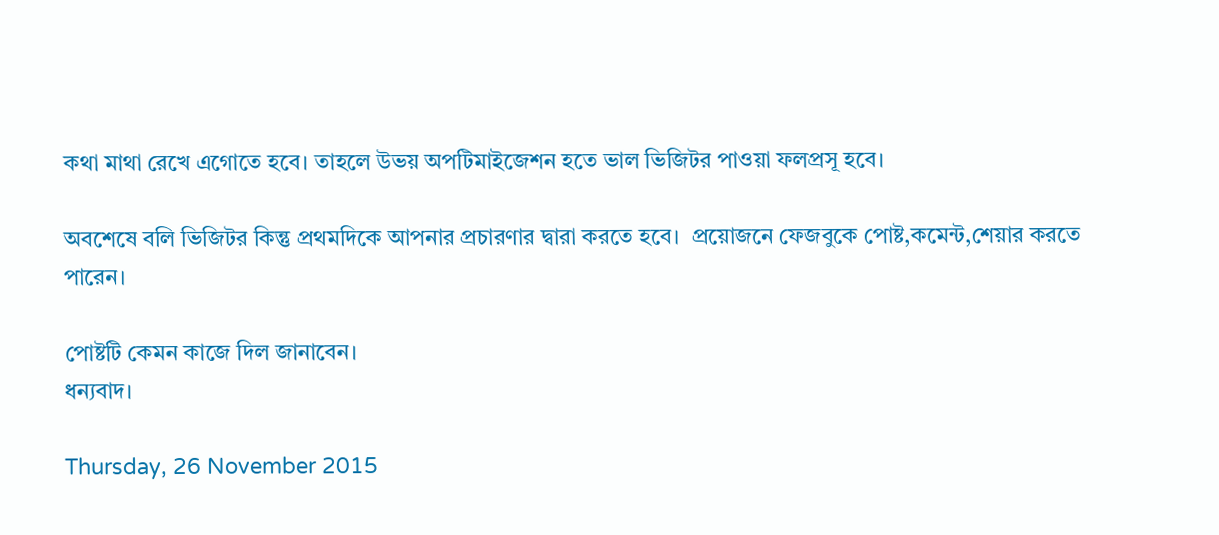কথা মাথা রেখে এগোতে হবে। তাহলে উভয় অপটিমাইজেশন হতে ভাল ভিজিটর পাওয়া ফলপ্রসূ হবে।

অবশেষে বলি ভিজিটর কিন্তু প্রথমদিকে আপনার প্রচারণার দ্বারা করতে হবে।  প্রয়োজনে ফেজবুকে পোষ্ট,কমেন্ট,শেয়ার করতে পারেন।

পোষ্টটি কেমন কাজে দিল জানাবেন।
ধন্যবাদ।

Thursday, 26 November 2015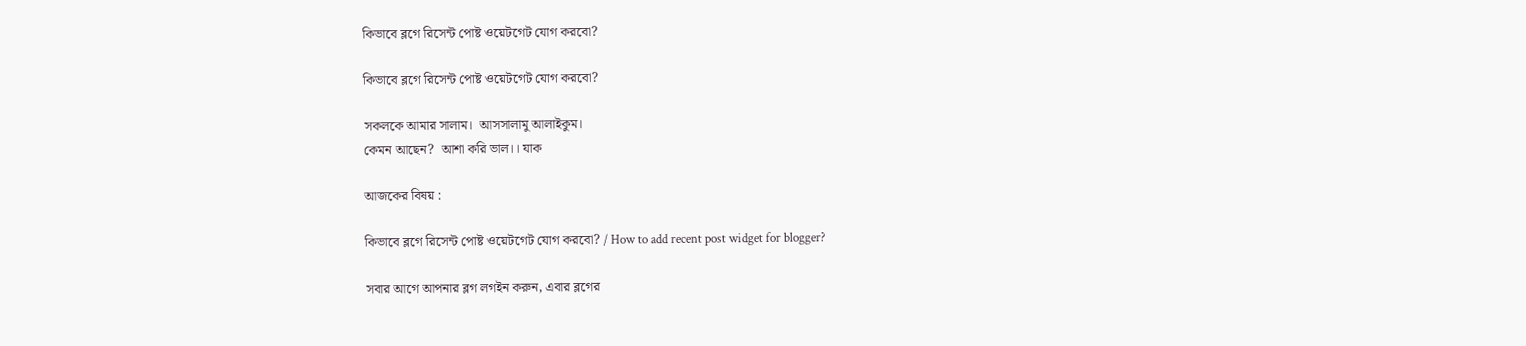কিভাবে ব্লগে রিসেন্ট পোষ্ট ওয়েটগেট যোগ করবো?

কিভাবে ব্লগে রিসেন্ট পোষ্ট ওয়েটগেট যোগ করবো?

সকলকে আমার সালাম।  আসসালামু আলাইকুম।
কেমন আছেন?  আশা করি ভাল।। যাক

আজকের বিষয় :

কিভাবে ব্লগে রিসেন্ট পোষ্ট ওয়েটগেট যোগ করবো? / How to add recent post widget for blogger?

সবার আগে আপনার ব্লগ লগইন করুন, এবার ব্লগের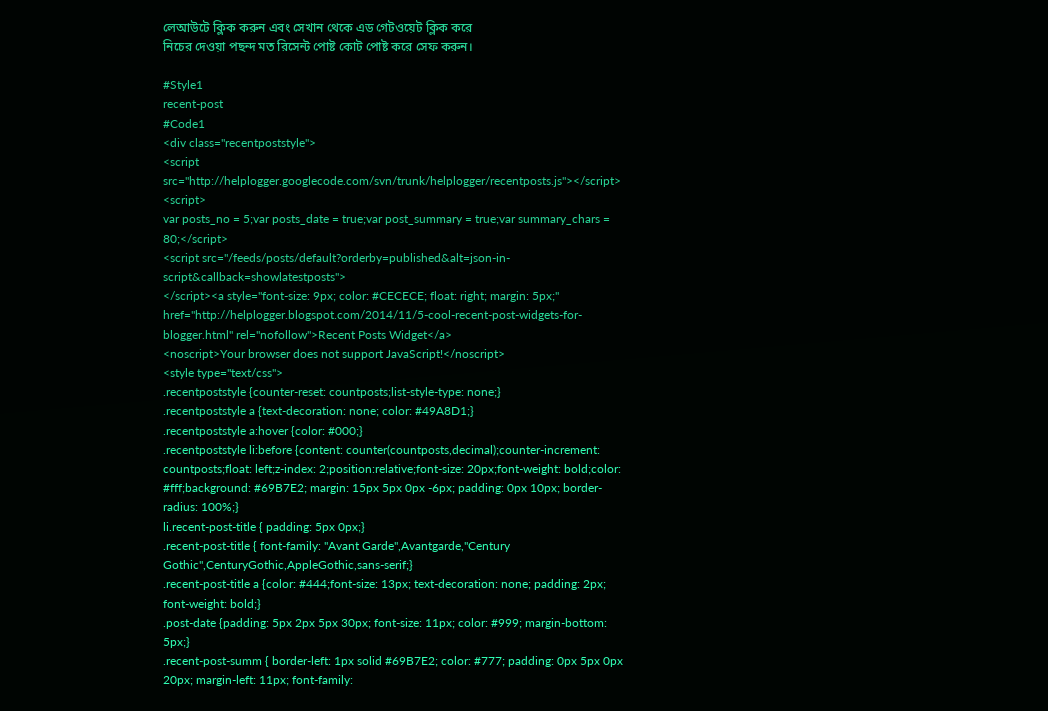লেআউটে ক্লিক করুন এবং সেখান থেকে এড গেটওয়েট ক্লিক করে
নিচের দেওয়া পছন্দ মত রিসেন্ট পোষ্ট কোট পোষ্ট করে সেফ করুন।

#Style1
recent-post
#Code1
<div class="recentpoststyle">
<script src="http://helplogger.googlecode.com/svn/trunk/helplogger/recentposts.js"></script>
<script>
var posts_no = 5;var posts_date = true;var post_summary = true;var summary_chars = 80;</script>
<script src="/feeds/posts/default?orderby=published&alt=json-in-script&callback=showlatestposts">
</script><a style="font-size: 9px; color: #CECECE; float: right; margin: 5px;" href="http://helplogger.blogspot.com/2014/11/5-cool-recent-post-widgets-for-blogger.html" rel="nofollow">Recent Posts Widget</a>
<noscript>Your browser does not support JavaScript!</noscript>
<style type="text/css">
.recentpoststyle {counter-reset: countposts;list-style-type: none;}
.recentpoststyle a {text-decoration: none; color: #49A8D1;}
.recentpoststyle a:hover {color: #000;}
.recentpoststyle li:before {content: counter(countposts,decimal);counter-increment: countposts;float: left;z-index: 2;position:relative;font-size: 20px;font-weight: bold;color: #fff;background: #69B7E2; margin: 15px 5px 0px -6px; padding: 0px 10px; border-radius: 100%;}
li.recent-post-title { padding: 5px 0px;}
.recent-post-title { font-family: "Avant Garde",Avantgarde,"Century Gothic",CenturyGothic,AppleGothic,sans-serif;}
.recent-post-title a {color: #444;font-size: 13px; text-decoration: none; padding: 2px; font-weight: bold;}
.post-date {padding: 5px 2px 5px 30px; font-size: 11px; color: #999; margin-bottom: 5px;}
.recent-post-summ { border-left: 1px solid #69B7E2; color: #777; padding: 0px 5px 0px 20px; margin-left: 11px; font-family: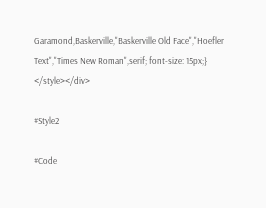Garamond,Baskerville,"Baskerville Old Face","Hoefler Text","Times New Roman",serif; font-size: 15px;}
</style></div>

#Style2

#Code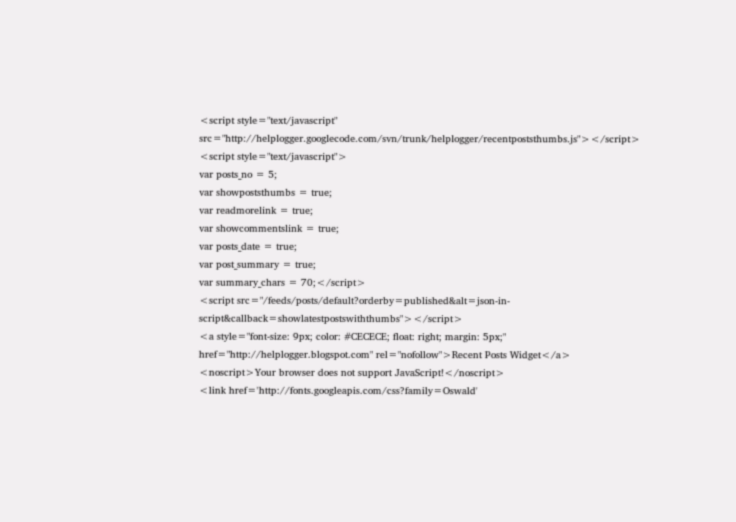<script style="text/javascript" src="http://helplogger.googlecode.com/svn/trunk/helplogger/recentpoststhumbs.js"></script>
<script style="text/javascript">
var posts_no = 5;
var showpoststhumbs = true;
var readmorelink = true;
var showcommentslink = true;
var posts_date = true;
var post_summary = true;
var summary_chars = 70;</script>
<script src="/feeds/posts/default?orderby=published&alt=json-in-script&callback=showlatestpostswiththumbs"></script>
<a style="font-size: 9px; color: #CECECE; float: right; margin: 5px;" href="http://helplogger.blogspot.com" rel="nofollow">Recent Posts Widget</a>
<noscript>Your browser does not support JavaScript!</noscript>
<link href='http://fonts.googleapis.com/css?family=Oswald'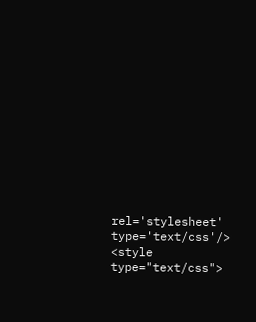rel='stylesheet' type='text/css'/>
<style type="text/css">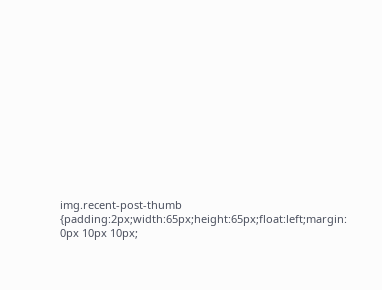img.recent-post-thumb {padding:2px;width:65px;height:65px;float:left;margin: 0px 10px 10px;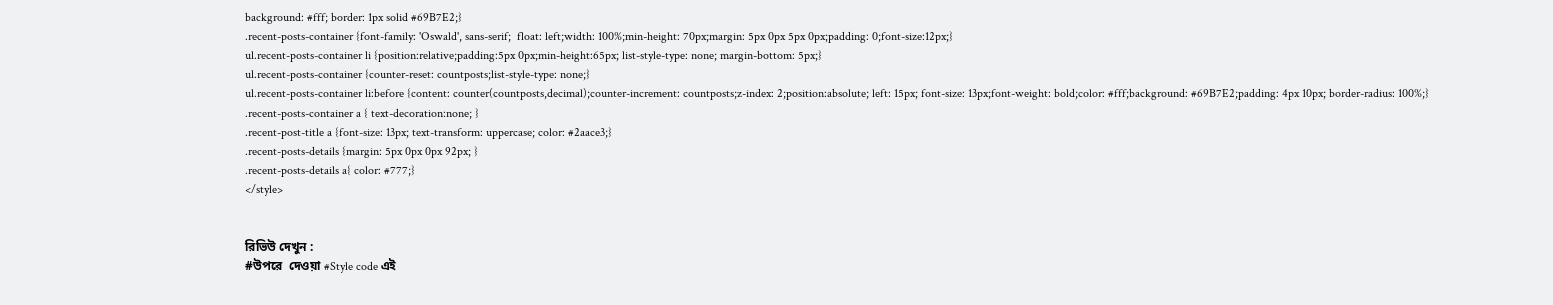background: #fff; border: 1px solid #69B7E2;}
.recent-posts-container {font-family: 'Oswald', sans-serif;  float: left;width: 100%;min-height: 70px;margin: 5px 0px 5px 0px;padding: 0;font-size:12px;}
ul.recent-posts-container li {position:relative;padding:5px 0px;min-height:65px; list-style-type: none; margin-bottom: 5px;}
ul.recent-posts-container {counter-reset: countposts;list-style-type: none;}
ul.recent-posts-container li:before {content: counter(countposts,decimal);counter-increment: countposts;z-index: 2;position:absolute; left: 15px; font-size: 13px;font-weight: bold;color: #fff;background: #69B7E2;padding: 4px 10px; border-radius: 100%;}
.recent-posts-container a { text-decoration:none; }
.recent-post-title a {font-size: 13px; text-transform: uppercase; color: #2aace3;}
.recent-posts-details {margin: 5px 0px 0px 92px; }
.recent-posts-details a{ color: #777;}
</style>


রিভিউ দেখুন :
#উপরে  দেওয়া #Style code এই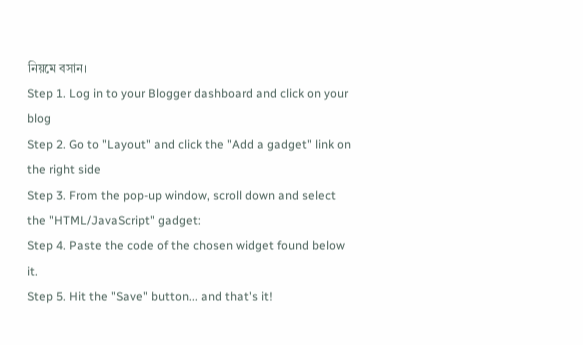নিয়মে বসান।
Step 1. Log in to your Blogger dashboard and click on your blog
Step 2. Go to "Layout" and click the "Add a gadget" link on the right side
Step 3. From the pop-up window, scroll down and select the "HTML/JavaScript" gadget:
Step 4. Paste the code of the chosen widget found below it.
Step 5. Hit the "Save" button... and that's it!